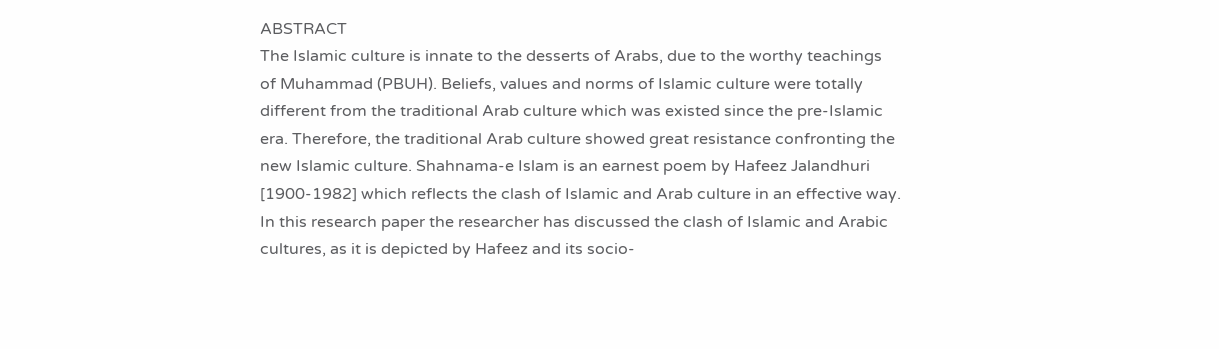ABSTRACT
The Islamic culture is innate to the desserts of Arabs, due to the worthy teachings of Muhammad (PBUH). Beliefs, values and norms of Islamic culture were totally different from the traditional Arab culture which was existed since the pre-Islamic era. Therefore, the traditional Arab culture showed great resistance confronting the new Islamic culture. Shahnama-e Islam is an earnest poem by Hafeez Jalandhuri [1900-1982] which reflects the clash of Islamic and Arab culture in an effective way. In this research paper the researcher has discussed the clash of Islamic and Arabic cultures, as it is depicted by Hafeez and its socio-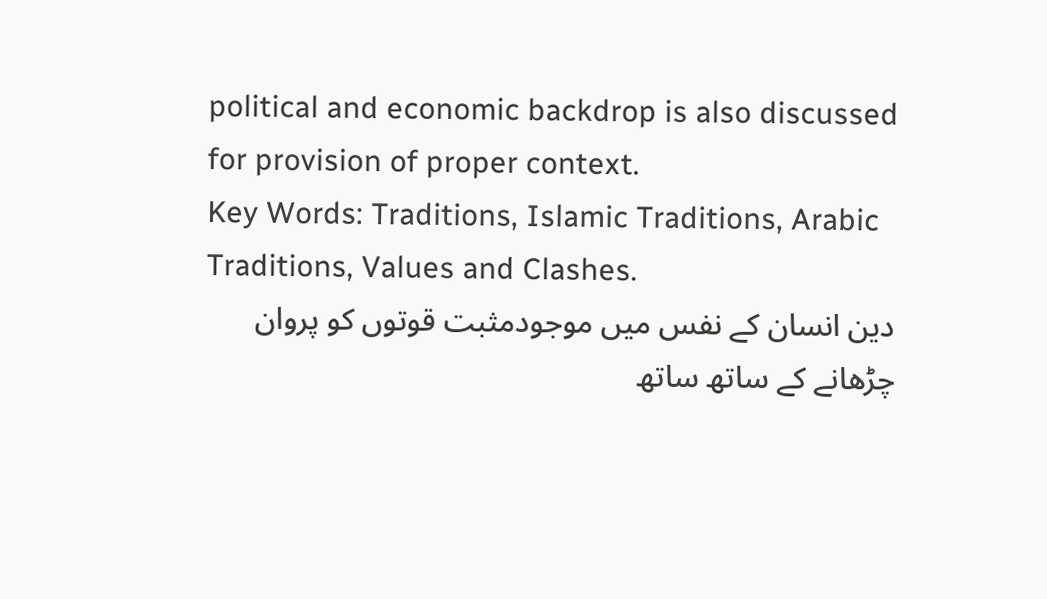political and economic backdrop is also discussed for provision of proper context.
Key Words: Traditions, Islamic Traditions, Arabic Traditions, Values and Clashes.
دین انسان کے نفس میں موجودمثبت قوتوں کو پروان چڑھانے کے ساتھ ساتھ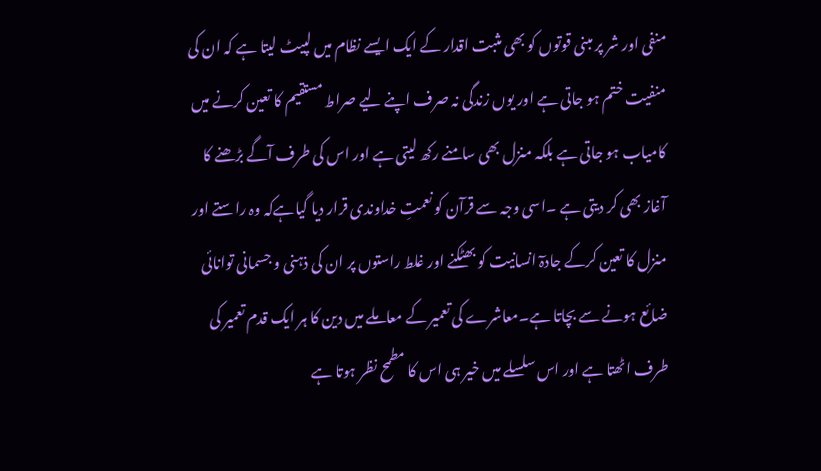منفی اور شر پر مبنی قوتوں کو بھی مثبت اقدار کے ایک ایسے نظام میں لپیٹ لیتا ہے کہ ان کی منفیت ختم ہو جاتی ہے اور یوں زندگی نہ صرف اپنے لیے صراط مستقیم کا تعین کرنے میں کامیاب ہو جاتی ہے بلکہ منزل بھی سامنے رکھ لیتی ہے اور اس کی طرف آگے بڑھنے کا آغاز بھی کر دیتی ہے ۔اسی وجہ سے قرآن کو نعمتِ خداوندی قرار دیا گیاہےکہ وہ راستے اور منزل کا تعین کرکے جادہٓ انسانیت کو بھٹکنے اور غلط راستوں پر ان کی ذہنی و جسمانی توانائی ضائع ہونے سے بچاتا ہے۔معاشرے کی تعمیر کے معاملے میں دین کا ہر ایک قدم تعمیر کی طرف اٹھتا ہے اور اس سلسلے میں خیر ہی اس کا مطمح نظر ہوتا ہے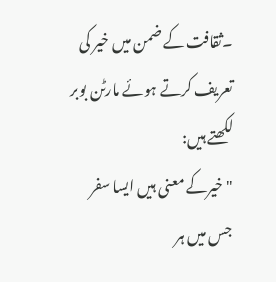۔ثقافت کے ضمن میں خیر کی تعریف کرتے ہوئے مارٹن بوبر لکھتے ہیں:
"خیرکے معنی ہیں ایسا سفر جس میں ہر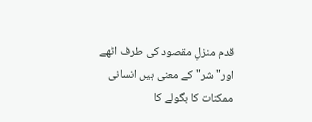قدم منزلِ مقصود کی طرف اٹھے اور" شر" کے معنی ہیں انسانی ممکنات کا بگولے کا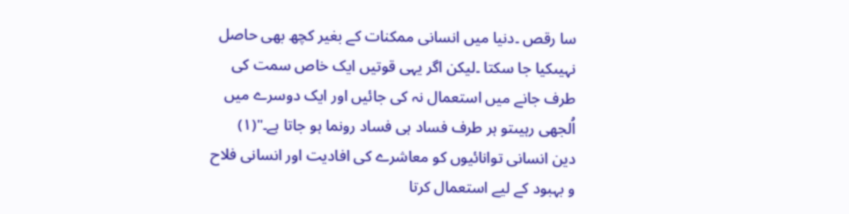سا رقص ۔دنیا میں انسانی ممکنات کے بغیر کچھ بھی حاصل نہیںکیا جا سکتا ۔لیکن اگر یہی قوتیں ایک خاص سمت کی طرف جانے میں استعمال نہ کی جائیں اور ایک دوسرے میں اُلجھی رہیںتو ہر طرف فساد ہی فساد رونما ہو جاتا ہے۔"(۱)
دین انسانی توانائیوں کو معاشرے کی افادیت اور انسانی فلاح و بہبود کے لیے استعمال کرتا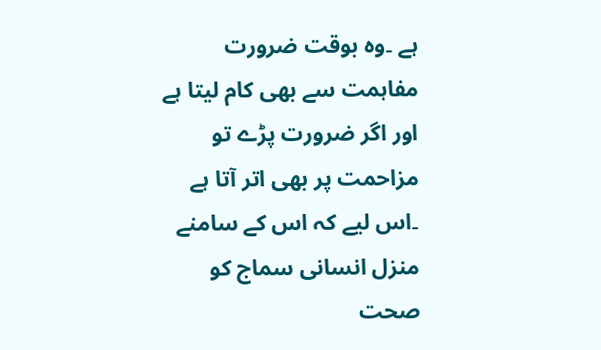ہے ۔وہ بوقت ضرورت مفاہمت سے بھی کام لیتا ہے اور اگر ضرورت پڑے تو مزاحمت پر بھی اتر آتا ہے ۔اس لیے کہ اس کے سامنے منزل انسانی سماج کو صحت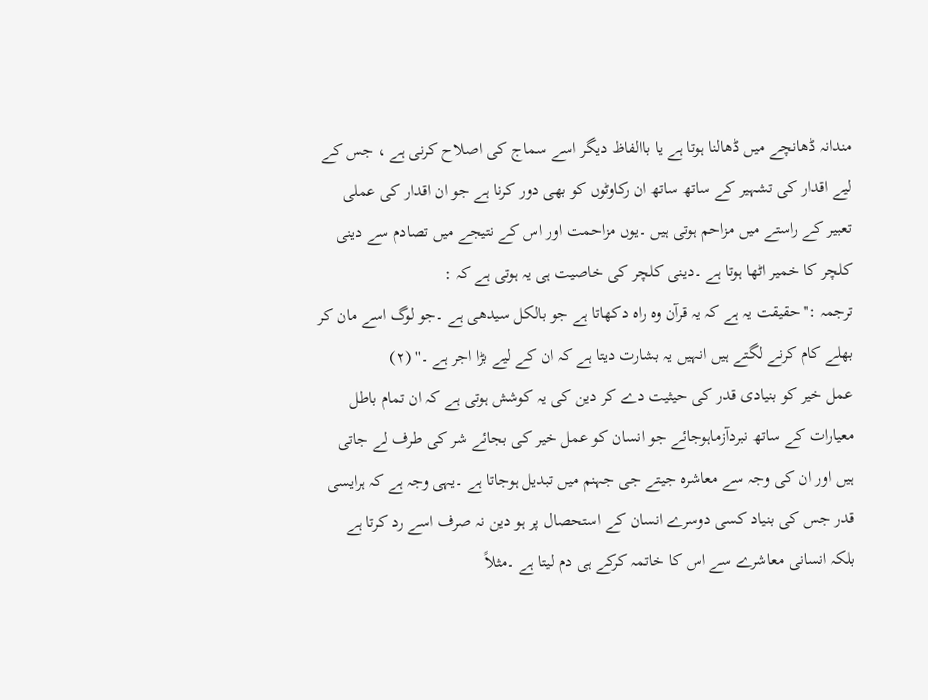مندانہ ڈھانچے میں ڈھالنا ہوتا ہے یا باالفاظ دیگر اسے سماج کی اصلاح کرنی ہے ، جس کے لیے اقدار کی تشہیر کے ساتھ ساتھ ان رکاوٹوں کو بھی دور کرنا ہے جو ان اقدار کی عملی تعبیر کے راستے میں مزاحم ہوتی ہیں ۔یوں مزاحمت اور اس کے نتیجے میں تصادم سے دینی کلچر کا خمیر اٹھا ہوتا ہے ۔دینی کلچر کی خاصیت ہی یہ ہوتی ہے کہ :
ترجمہ :''حقیقت یہ ہے کہ یہ قرآن وہ راہ دکھاتا ہے جو بالکل سیدھی ہے ۔جو لوگ اسے مان کر بھلے کام کرنے لگتے ہیں انہیں یہ بشارت دیتا ہے کہ ان کے لیے بڑا اجر ہے ۔'' (۲)
عمل خیر کو بنیادی قدر کی حیثیت دے کر دین کی یہ کوشش ہوتی ہے کہ ان تمام باطل معیارات کے ساتھ نبردآزماہوجائے جو انسان کو عمل خیر کی بجائے شر کی طرف لے جاتی ہیں اور ان کی وجہ سے معاشرہ جیتے جی جہنم میں تبدیل ہوجاتا ہے ۔یہی وجہ ہے کہ ہرایسی قدر جس کی بنیاد کسی دوسرے انسان کے استحصال پر ہو دین نہ صرف اسے رد کرتا ہے بلکہ انسانی معاشرے سے اس کا خاتمہ کرکے ہی دم لیتا ہے ۔مثلاً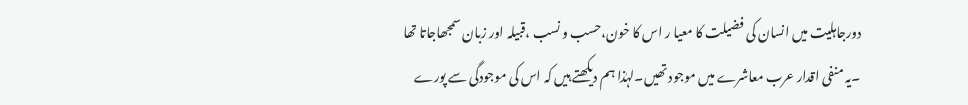دورجاہلیت میں انسان کی فضیلت کا معیا ر اس کا خون،حسب و نسب ،قبیلہ اور زبان سمجھاجاتا تھا ۔یہ منفی اقدار عرب معاشرے میں موجود تھیں۔لہٰذا ہم دیکھتے ہیں کہ اس کی موجودگی سے پورے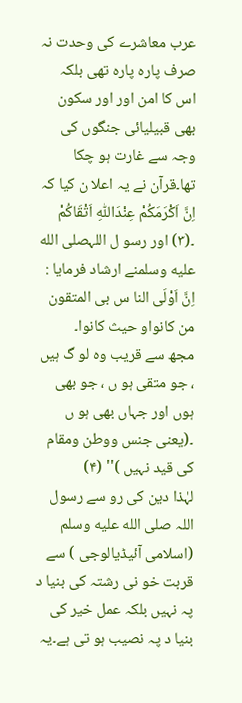عرب معاشرے کی وحدت نہ صرف پارہ پارہ تھی بلکہ اس کا امن اور اور سکون بھی قبیلیائی جنگوں کی وجہ سے غارت ہو چکا تھا۔قرآن نے یہ اعلا ن کیا کہ اِنَّ اَکْرَمَکُمْ عِنْدَاللّٰہِ اَتْقَاکُمْ ۔(۳) اور رسو ل اللہصلى الله عليه وسلمنے ارشاد فرمایا :
اِنَّ اَوْلَی النا س بی المتقون من کانواو حیث کانوا۔
مجھ سے قریب وہ لو گ ہیں ، جو متقی ہو ں ، جو بھی ہوں اور جہاں بھی ہو ں ۔(یعنی جنس ووطن ومقام کی قید نہیں )'' (۴)
لہٰذا دین کی رو سے رسول اللہ صلى الله عليه وسلم (اسلامی آئیڈیالوجی ) سے قربت خو نی رشتہ کی بنیا د پہ نہیں بلکہ عمل خیر کی بنیا د پہ نصیب ہو تی ہے۔یہ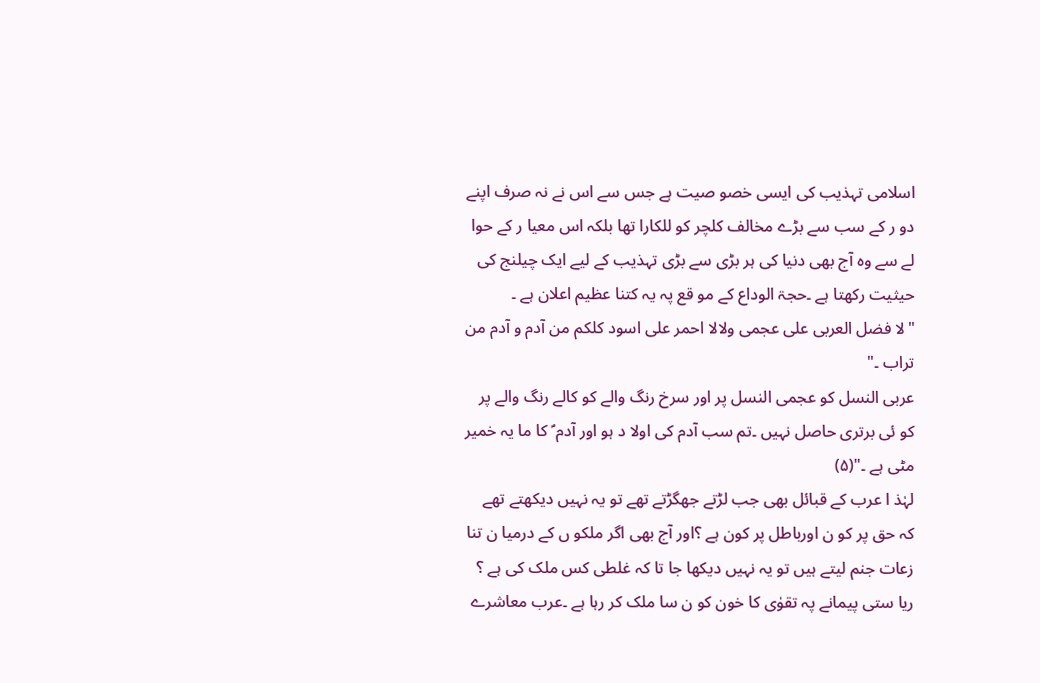اسلامی تہذیب کی ایسی خصو صیت ہے جس سے اس نے نہ صرف اپنے دو ر کے سب سے بڑے مخالف کلچر کو للکارا تھا بلکہ اس معیا ر کے حوا لے سے وہ آج بھی دنیا کی ہر بڑی سے بڑی تہذیب کے لیے ایک چیلنج کی حیثیت رکھتا ہے ۔حجۃ الوداع کے مو قع پہ یہ کتنا عظیم اعلان ہے ۔
"لا فضل العربی علی عجمی ولالا احمر علی اسود کلکم من آدم و آدم من تراب ۔"
عربی النسل کو عجمی النسل پر اور سرخ رنگ والے کو کالے رنگ والے پر کو ئی برتری حاصل نہیں ۔تم سب آدم کی اولا د ہو اور آدم ؑ کا ما یہ خمیر مٹی ہے ۔"(۵)
لہٰذ ا عرب کے قبائل بھی جب لڑتے جھگڑتے تھے تو یہ نہیں دیکھتے تھے کہ حق پر کو ن اورباطل پر کون ہے ؟اور آج بھی اگر ملکو ں کے درمیا ن تنا زعات جنم لیتے ہیں تو یہ نہیں دیکھا جا تا کہ غلطی کس ملک کی ہے ؟ ریا ستی پیمانے پہ تقوٰی کا خون کو ن سا ملک کر رہا ہے ۔عرب معاشرے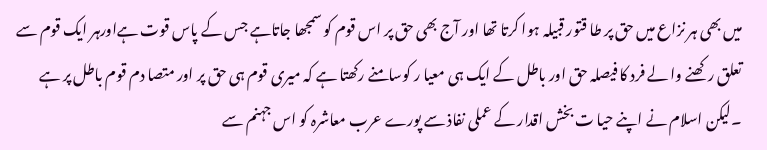میں بھی ہر نزاع میں حق پر طا قتور قبیلہ ہوا کرتا تھا اور آج بھی حق پر اس قوم کو سمجھا جاتاہے جس کے پاس قوت ہےاورہر ایک قوم سے تعلق رکھنے وا لے فرد کا فیصلہ حق اور باطل کے ایک ہی معیا ر کوسامنے رکھتا ہے کہ میری قوم ہی حق پر اور متصا دم قوم باطل پر ہے ۔لیکن اسلام نے اپنے حیا ت بخش اقدار کے عملی نفاذ سے پورے عرب معاشرہ کو اس جہنم سے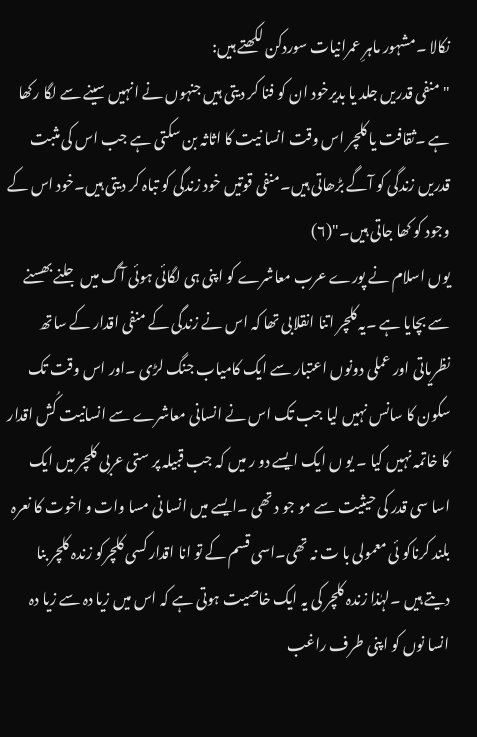نکالا ۔مشہور ماہرِ عمرانیات سوردکن لکھتے ہیں:
"منفی قدریں جلد یا بدیرخود ان کو فنا کر دیتی ہیں جنہوں نے انہیں سینے سے لگا رکھا ہے ۔ثقافت یا کلچر اس وقت انسا نیت کا اثاثہ بن سکتی ہے جب اس کی مثبت قدریں زندگی کو آگے بڑھاتی ہیں۔منفی قوتیں خود زندگی کو تباہ کر دیتی ہیں۔خود اس کے وجود کو کھا جاتی ہیں۔"(۶)
یوں اسلام نے پورے عرب معاشرے کو اپنی ہی لگائی ہوئی آگ میں جلنے بھسنے سے بچایا ہے ۔یہ کلچر اتنا انقلابی تھا کہ اس نے زندگی کے منفی اقدار کے ساتھ نظریاتی اور عملی دونوں اعتبار سے ایک کامیاب جنگ لڑی ۔اور اس وقت تک سکون کا سانس نہیں لیا جب تک اس نے انسانی معاشرے سے انسانیت کُش اقدار کا خاتمہ نہیں کیا ۔ یو ں ایک ایسے دو ر میں کہ جب قبیلہ پر ستی عربی کلچر میں ایک اسا سی قدر کی حیثیت سے مو جو د تھی ۔ایسے میں انسا نی مسا وات و اخوت کا نعرہ بلند کرناکو ئی معمولی با ت نہ تھی۔اسی قسم کے تو انا اقدار کسی کلچرکو زندہ کلچر بنا دیتے ہیں ۔لہٰذا زندہ کلچر کی یہ ایک خاصیت ہوتی ہے کہ اس میں زیا دہ سے زیا دہ انسا نوں کو اپنی طرف راغب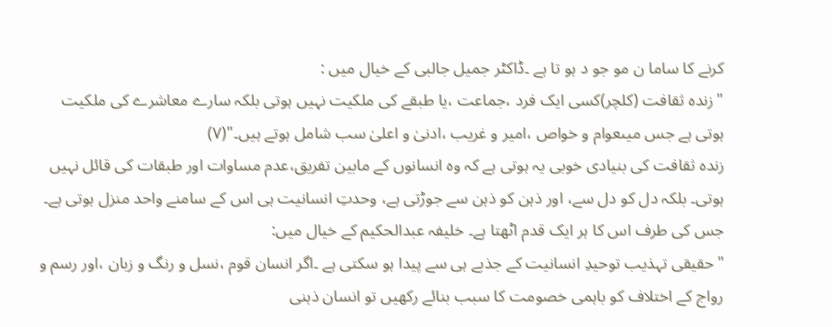کرنے کا ساما ن مو جو د ہو تا ہے ۔ڈاکٹر جمیل جالبی کے خیال میں :
"زندہ ثقافت (کلچر)کسی ایک فرد ،جماعت ،یا طبقے کی ملکیت نہیں ہوتی بلکہ سارے معاشرے کی ملکیت ہوتی ہے جس میںعوام و خواص ،امیر و غریب ،ادنیٰ و اعلیٰ سب شامل ہوتے ہیں۔"(۷)
زندہ ثقافت کی بنیادی خوبی یہ ہوتی ہے کہ وہ انسانوں کے مابین تفریق،عدم مساوات اور طبقات کی قائل نہیں ہوتی۔ بلکہ دل کو دل سے، اور ذہن کو ذہن سے جوڑتی ہے، وحدتِ انسانیت ہی اس کے سامنے واحد منزل ہوتی ہے۔ جس کی طرف اس کا ہر ایک قدم اٹھتا ہے۔ خلیفہ عبدالحکیم کے خیال میں:
"حقیقی تہذیب توحیدِ انسانیت کے جذبے ہی سے پیدا ہو سکتی ہے ۔اگر انسان قوم ،نسل و رنگ و زبان ،اور رسم و رواج کے اختلاف کو باہمی خصومت کا سبب بنائے رکھیں تو انسان ذہنی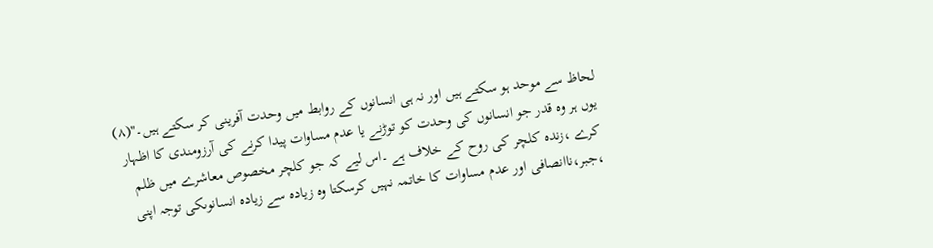لحاظ سے موحد ہو سکتے ہیں اور نہ ہی انسانوں کے روابط میں وحدت آفرینی کر سکتے ہیں۔"(۸)
یوں ہر وہ قدر جو انسانوں کی وحدت کو توڑنے یا عدم مساوات پیدا کرنے کی آرزومندی کا اظہار کرے ،زندہ کلچر کی روح کے خلاف ہے ۔اس لیے کہ جو کلچر مخصوص معاشرے میں ظلم ،جبر،ناانصافی اور عدم مساوات کا خاتمہ نہیں کرسکتا وہ زیادہ سے زیادہ انسانوںکی توجہ اپنی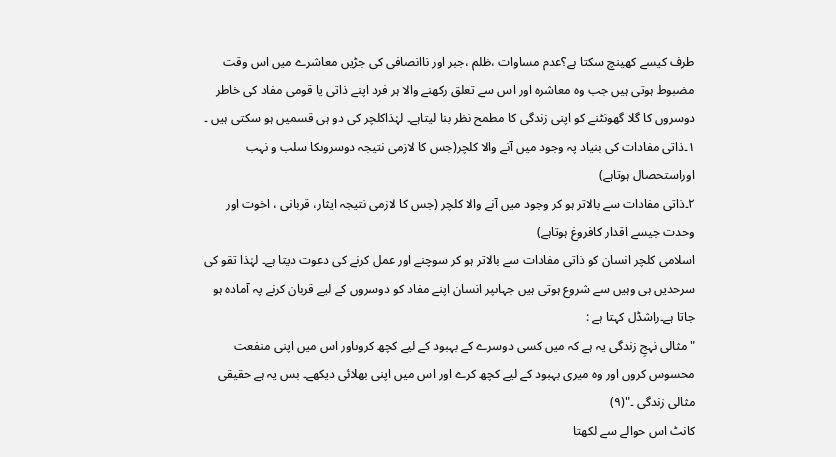طرف کیسے کھینچ سکتا ہے؟عدم مساوات ،ظلم ،جبر اور ناانصافی کی جڑیں معاشرے میں اس وقت مضبوط ہوتی ہیں جب وہ معاشرہ اور اس سے تعلق رکھنے والا ہر فرد اپنے ذاتی یا قومی مفاد کی خاطر دوسروں کا گلا گھونٹنے کو اپنی زندگی کا مطمح نظر بنا لیتاہے۔ لہٰذاکلچر کی دو ہی قسمیں ہو سکتی ہیں ۔
۱۔ذاتی مفادات کی بنیاد پہ وجود میں آنے والا کلچر(جس کا لازمی نتیجہ دوسروںکا سلب و نہب اوراستحصال ہوتاہے)
۲۔ذاتی مفادات سے بالاتر ہو کر وجود میں آنے والا کلچر (جس کا لازمی نتیجہ ایثار، قربانی ، اخوت اور وحدت جیسے اقدار کافروغ ہوتاہے)
اسلامی کلچر انسان کو ذاتی مفادات سے بالاتر ہو کر سوچنے اور عمل کرنے کی دعوت دیتا ہے۔ لہٰذا تقو کی سرحدیں ہی وہیں سے شروع ہوتی ہیں جہاںپر انسان اپنے مفاد کو دوسروں کے لیے قربان کرنے پہ آمادہ ہو جاتا ہے۔راشڈل کہتا ہے :
"مثالی نہجِ زندگی یہ ہے کہ میں کسی دوسرے کے بہبود کے لیے کچھ کروںاور اس میں اپنی منفعت محسوس کروں اور وہ میری بہبود کے لیے کچھ کرے اور اس میں اپنی بھلائی دیکھے۔ بس یہ ہے حقیقی مثالی زندگی ۔"(۹)
کانٹ اس حوالے سے لکھتا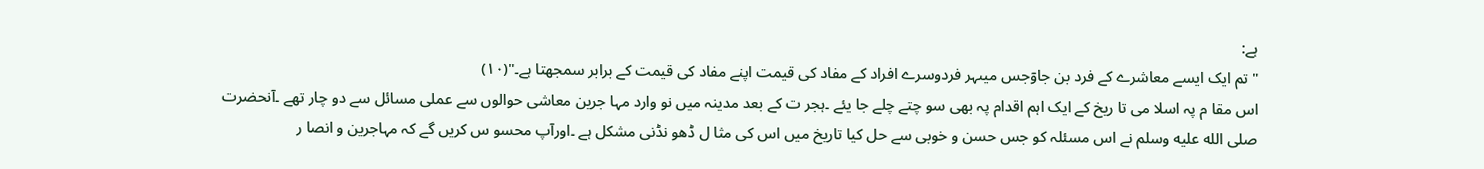ہے:
"تم ایک ایسے معاشرے کے فرد بن جاوٓجس میںہر فردوسرے افراد کے مفاد کی قیمت اپنے مفاد کی قیمت کے برابر سمجھتا ہے۔"(۱۰)
اس مقا م پہ اسلا می تا ریخ کے ایک اہم اقدام پہ بھی سو چتے چلے جا یئے ۔ہجر ت کے بعد مدینہ میں نو وارد مہا جرین معاشی حوالوں سے عملی مسائل سے دو چار تھے ۔آنحضرت صلى الله عليه وسلم نے اس مسئلہ کو جس حسن و خوبی سے حل کیا تاریخ میں اس کی مثا ل ڈھو نڈنی مشکل ہے ۔اورآپ محسو س کریں گے کہ مہاجرین و انصا ر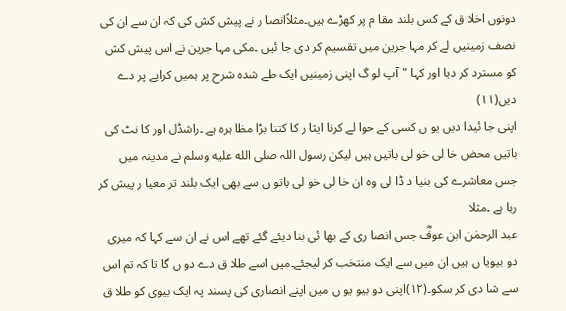دونوں اخلا ق کے کس بلند مقا م پر کھڑے ہیں۔مثلاًانصا ر نے پیش کش کی کہ ان سے ان کی نصف زمینیں لے کر مہا جرین میں تقسیم کر دی جا ئیں ۔مکی مہا جرین نے اس پیش کش کو مسترد کر دیا اور کہا "آپ لو گ اپنی زمینیں ایک طے شدہ شرح پر ہمیں کرایے پر دے دیں(۱۱)
اپنی جا ئیدا دیں یو ں کسی کے حوا لے کرنا ایثا ر کا کتنا بڑا مظا ہرہ ہے ۔راشڈل اور کا نٹ کی باتیں محض خا لی خو لی باتیں ہیں لیکن رسول اللہ صلى الله عليه وسلم نے مدینہ میں جس معاشرے کی بنیا د ڈا لی وہ ان خا لی خو لی باتو ں سے بھی ایک بلند تر معیا ر پیش کر رہا ہے ۔مثلا
عبد الرحمٰن ابن عوفؓ جس انصا ری کے بھا ئی بنا دیئے گئے تھے اس نے ان سے کہا کہ میری دو بیویا ں ہیں ان میں سے ایک منتخب کر لیجئے۔میں اسے طلا ق دے دو ں گا تا کہ تم اس سے شا دی کر سکو۔(۱۲)اپنی دو بیو یو ں میں اپنے انصاری کی پسند پہ ایک بیوی کو طلا ق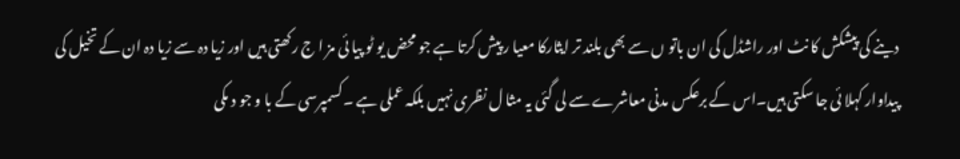دینے کی پیشکش کا نٹ اور راشڈل کی ان باتو ں سے بھی بلند تر ایثارکا معیا ر پیش کرتا ہے جو محض یو ٹو پیا ئی مز ا ج رکھتی ہیں اور زیا دہ سے زیا دہ ان کے تخیل کی پیداوار کہلا ئی جا سکتی ہیں۔اس کے برعکس مدنی معاشرے سے لی گئی یہ مثا ل نظری نہیں بلکہ عملی ہے ۔کسمپرسی کے با و جو د مکی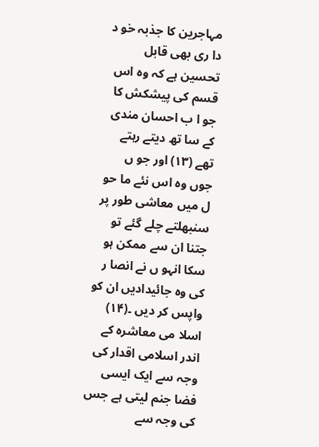مہاجرین کا جذبہ خو د دا ری بھی قابل تحسین ہے کہ وہ اس قسم کی پیشکش کا جو ا ب احسان مندی کے سا تھ دیتے رہتے تھے (۱۳) اور جو ں جوں وہ اس نئے ما حو ل میں معاشی طور پر سنبھلتے چلے گئے تو جتنا ان سے ممکن ہو سکا انہو ں نے انصا ر کی وہ جائیدادیں ان کو واپس کر دیں ۔(۱۴)
اسلا می معاشرہ کے اندر اسلامی اقدار کی وجہ سے ایک ایسی فضا جنم لیتی ہے جس کی وجہ سے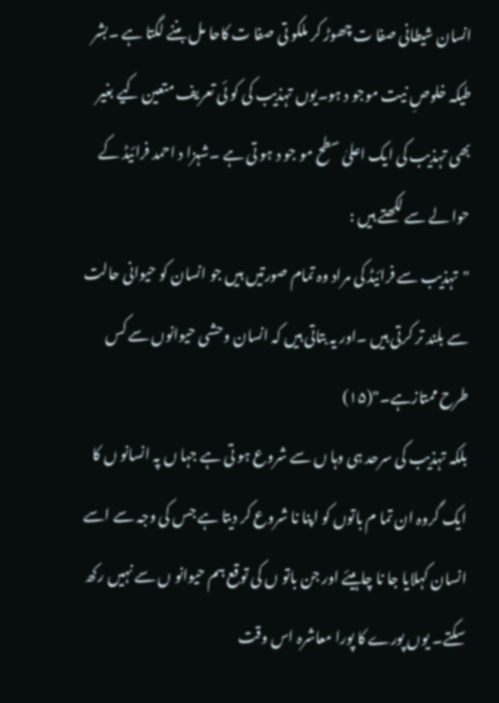انسان شیطانی صفا ت چھوڑ کر ملکو تی صفا ت کاحا مل بننے لگتا ہے ۔بشر طیکہ خلوصِ نیت موجو د ہو۔یوں تہذیب کی کو ئی تعریف متعین کیے بغیر بھی تہذیب کی ایک اعلیٰ سطح مو جو د ہو تی ہے ۔شہزا د احمد فرائیڈ کے حوا لے سے لکھتے ہیں :
"تہذیب سے فرائیڈ کی مراد وہ تمام صورتیں ہیں جو انسان کو حیوانی حالت سے بلند تر کرتی ہیں ۔اور یہ بتاتی ہیں کہ انسان وحشی حیوانوں سے کس طرح ممتازہے۔"(۱۵)
بلکہ تہذیب کی سرحد ہی وہا ں سے شروع ہو تی ہے جہا ں پہ انسانو ں کا ایک گروہ ان تما م باتوں کو اپنا نا شروع کر دیتا ہے جس کی وجہ سے اسے انسان کہلایا جا نا چاہیئے اور جن باتو ں کی توقع ہم حیوانو ں سے نہیں رکھ سکتے۔ یوں پورے کا پورا معاشرہ اس وقت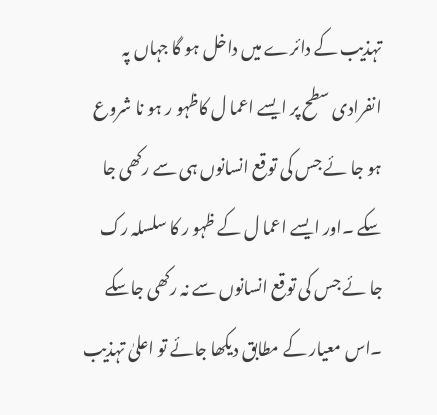تہذیب کے دائرے میں داخل ہو گا جہاں پہ انفرادی سطح پر ایسے اعما ل کاظہو ر ہو نا شروع ہو جا ئے جس کی توقع انسانوں ہی سے رکھی جا سکے ۔اور ایسے اعما ل کے ظہو ر کا سلسلہ رک جا ئے جس کی توقع انسانوں سے نہ رکھی جاسکے ۔اس معیار کے مطابق دیکھا جائے تو اعلیٰ تہذیب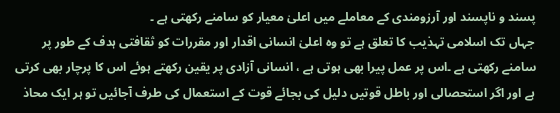پسند و ناپسند اور آرزومندی کے معاملے میں اعلیٰ معیار کو سامنے رکھتی ہے ۔
جہاں تک اسلامی تہذیب کا تعلق ہے تو وہ اعلیٰ انسانی اقدار اور مقررات کو ثقافتی ہدف کے طور پر سامنے رکھتی ہے ۔اس پر عمل پیرا بھی ہوتی ہے ، انسانی آزادی پر یقین رکھتے ہوئے اس کا پرچار بھی کرتی ہے اور اگر استحصالی اور باطل قوتیں دلیل کی بجائے قوت کے استعمال کی طرف آجائیں تو ہر ایک محاذ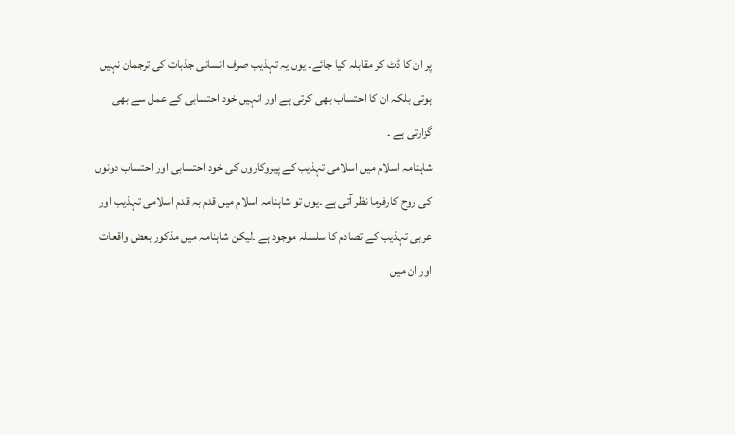پر ان کا ڈٹ کر مقابلہ کیا جائے۔ یوں یہ تہذیب صرف انسانی جذبات کی ترجمان نہیں ہوتی بلکہ ان کا احتساب بھی کرتی ہے اور انہیں خود احتسابی کے عمل سے بھی گزارتی ہے ۔
شاہنامہ اسلام میں اسلامی تہذیب کے پیروکاروں کی خود احتسابی اور احتساب دونوں کی روح کارفرما نظر آتی ہے ۔یوں تو شاہنامہ اسلام میں قدم بہ قدم اسلامی تہذیب اور عربی تہذیب کے تصادم کا سلسلہ موجود ہے ۔لیکن شاہنامہ میں مذکور بعض واقعات اور ان میں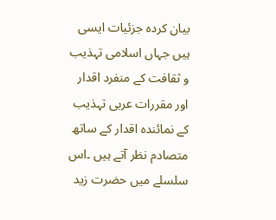بیان کردہ جزئیات ایسی ہیں جہاں اسلامی تہذیب و ثقافت کے منفرد اقدار اور مقررات عربی تہذیب کے نمائندہ اقدار کے ساتھ متصادم نظر آتے ہیں ۔اس سلسلے میں حضرت زید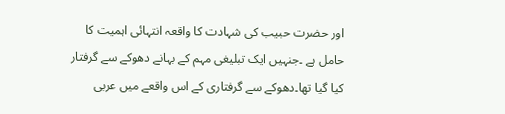اور حضرت حبیب کی شہادت کا واقعہ انتہائی اہمیت کا حامل ہے ۔جنہیں ایک تبلیغی مہم کے بہانے دھوکے سے گرفتار کیا گیا تھا۔دھوکے سے گرفتاری کے اس واقعے میں عربی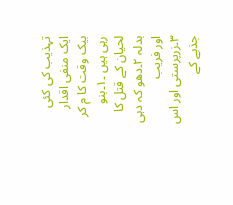تہذیب کی کئی ایک منفی اقدار بیک وقت کا م کر رہی ہیں ۔۱۔بنو لحیان کے قتل کا بدلہ ۲۔دھو کہ دہی اور فریب ۳۔زرپرستی اور اس جذبے کے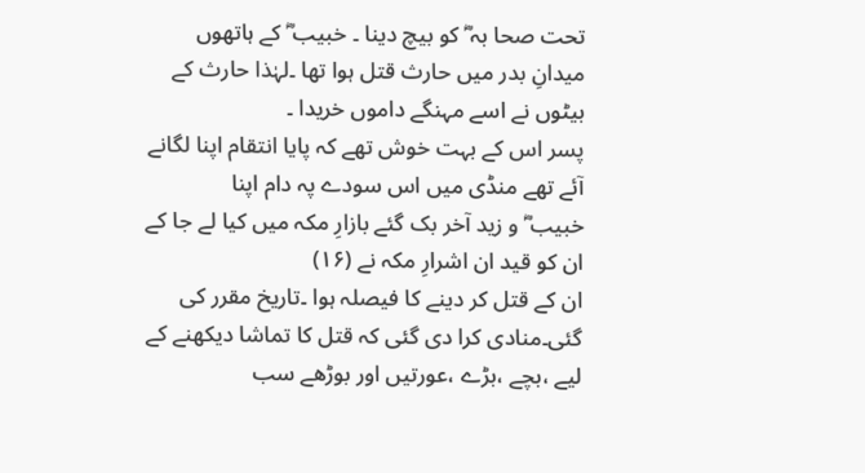تحت صحا بہ ؓ کو بیچ دینا ۔ خبیب ؓ کے ہاتھوں میدانِ بدر میں حارث قتل ہوا تھا ۔لہٰذا حارث کے بیٹوں نے اسے مہنگے داموں خریدا ۔
پسر اس کے بہت خوش تھے کہ پایا انتقام اپنا لگانے آئے تھے منڈی میں اس سودے پہ دام اپنا
خبیب ؓ و زید آخر بک گئے بازارِ مکہ میں کیا لے جا کے ان کو قید ان اشرارِ مکہ نے (۱۶)
ان کے قتل کر دینے کا فیصلہ ہوا ۔تاریخ مقرر کی گئی۔منادی کرا دی گئی کہ قتل کا تماشا دیکھنے کے لیے ،بچے ،بڑے ،عورتیں اور بوڑھے سب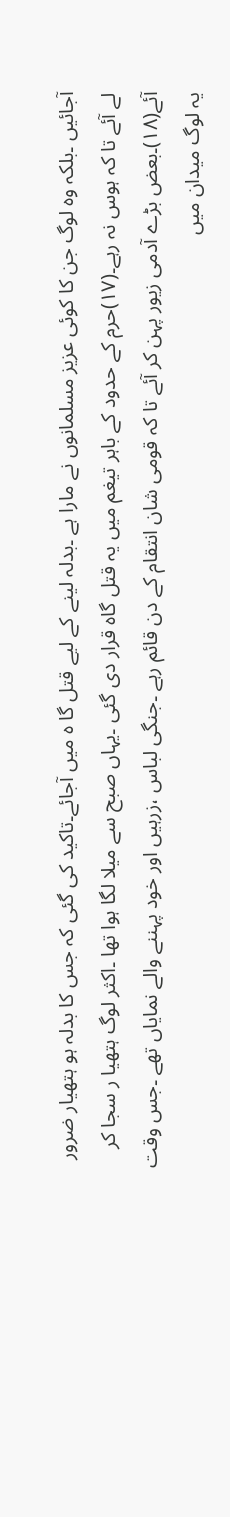آجائیں ۔بلکہ وہ لوگ جن کا کوئی عزیز مسلمانوں نے مارا ہے ۔بدلہ لینے کے لیے قتل گا ہ میں آجائے۔تاکید کی گئی کہ جس کا بدلہ ہو ہتھیار ضرور لے آئے تا کہ ہوس نہ رہے۔(۱۷)حرم کے حدود کے باہر تیغم میں یہ قتل گاہ قرار دی گئی ۔یہاں صبح سے میلا لگا ہوا تھا ۔اکثر لوگ ہتھیا ر سجا کر آئے(۱۸)۔بعض بڑے آدمی زیور پہن کر آئے تا کہ قومی شان انتقام کے دن قائم رہے ۔جنگی لباس ،زرہیں اور خود پہننے والے نمایاں تھے ۔جس وقت یہ لوگ میدان میں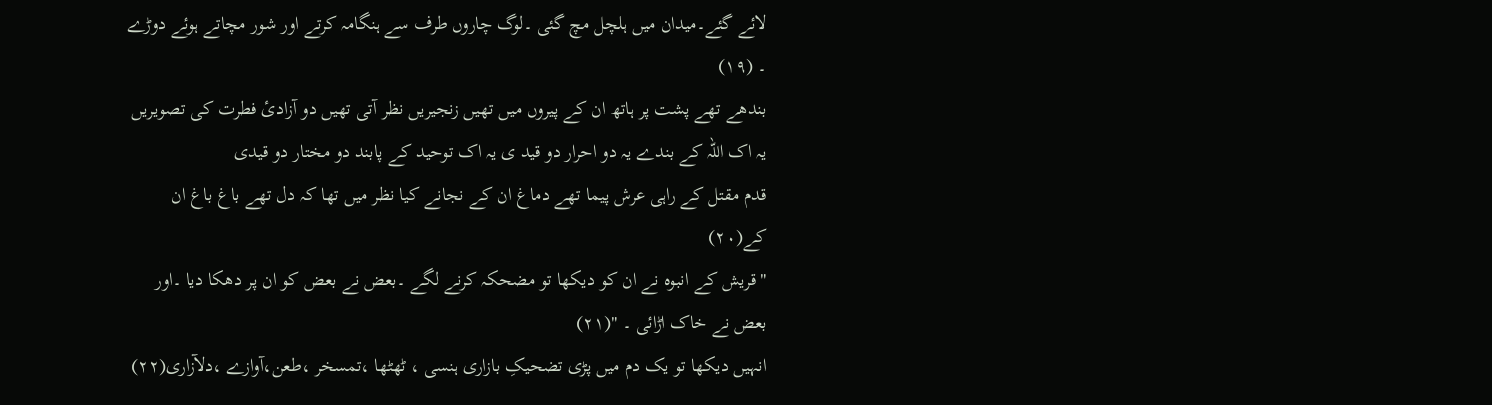لائے گئے۔میدان میں ہلچل مچ گئی ۔لوگ چاروں طرف سے ہنگامہ کرتے اور شور مچاتے ہوئے دوڑے ۔ (۱۹)
بندھے تھے پشت پر ہاتھ ان کے پیروں میں تھیں زنجیریں نظر آتی تھیں دو آزادیٔ فطرت کی تصویریں
یہ اک اللہ کے بندے یہ دو احرار دو قید ی یہ اک توحید کے پابند دو مختار دو قیدی
قدم مقتل کے راہی عرش پیما تھے دماغ ان کے نجانے کیا نظر میں تھا کہ دل تھے باغ باغ ان کے(۲۰)
"قریش کے انبوہ نے ان کو دیکھا تو مضحکہ کرنے لگے ۔بعض نے بعض کو ان پر دھکا دیا ۔اور بعض نے خاک اڑائی ۔ "(۲۱)
انہیں دیکھا تو یک دم میں پڑی تضحیکِ بازاری ہنسی ، ٹھٹھا ،تمسخر ،طعن،آوازے ،دلآزاری(۲۲)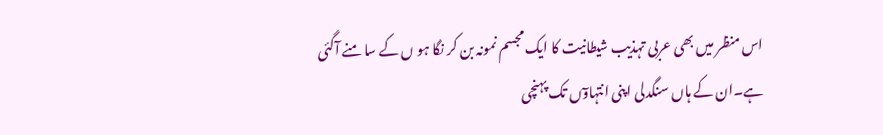اس منظر میں بھی عربی تہذیب شیطانیت کا ایک مجسم نمونہ بن کر نگا ہو ں کے سا منے آگئی ہے۔ان کے ہاں سنگدلی اپنی انتہاوٓں تک پہنچی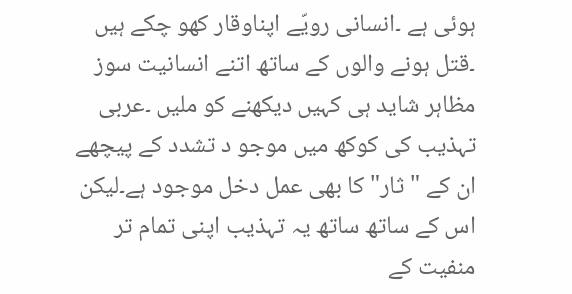ہوئی ہے ۔انسانی رویّے اپناوقار کھو چکے ہیں ۔قتل ہونے والوں کے ساتھ اتنے انسانیت سوز مظاہر شاید ہی کہیں دیکھنے کو ملیں ۔عربی تہذیب کی کوکھ میں موجو د تشدد کے پیچھے ان کے "ثار" کا بھی عمل دخل موجود ہے۔لیکن اس کے ساتھ ساتھ یہ تہذیب اپنی تمام تر منفیت کے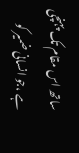ساتھ اس مقام تک پہنچی ہے ،جو انسانی ضمیر کو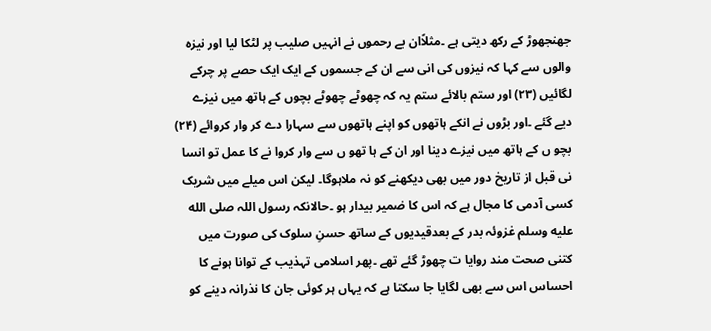جھنجھوڑ کے رکھ دیتی ہے ۔مثلاًان بے رحموں نے انہیں صلیب پر لٹکا لیا اور نیزہ والوں سے کہا کہ نیزوں کی انی سے ان کے جسموں کے ایک ایک حصے پر چرکے لگائیں (۲۳) اور ستم بالائے ستم یہ کہ چھوٹے چھوٹے بچوں کے ہاتھ میں نیزے دیے گئے ۔اور بڑوں نے انکے ہاتھوں کو اپنے ہاتھوں سے سہارا دے کر وار کروائے (۲۴) بچو ں کے ہاتھ میں نیزے دینا اور ان کے ہا تھو ں سے وار کروا نے کا عمل تو انسا نی قبل از تاریخ دور میں بھی دیکھنے کو نہ ملاہوگا۔ لیکن اس میلے میں شریک کسی آدمی کا مجال ہے کہ اس کا ضمیر بیدار ہو ۔حالانکہ رسول اللہ صلى الله عليه وسلم غزوئہ بدر کے بعدقیدیوں کے ساتھ حسنِ سلوک کی صورت میں کتنی صحت مند روایا ت چھوڑ گئے تھے ۔پھر اسلامی تہذیب کے توانا ہونے کا احساس اس سے بھی لگایا جا سکتا ہے کہ یہاں ہر کوئی جان کا نذرانہ دینے کو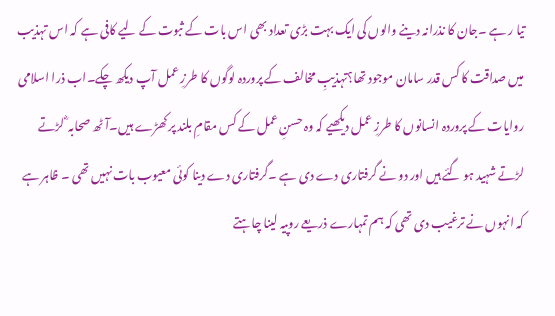تیا ر ہے ۔جان کا نذرانہ دینے والوں کی ایک بہت بڑی تعداد بھی اس بات کے ثبوت کے لیے کافی ہے کہ اس تہذیب میں صداقت کا کس قدر سامان موجود تھا؟تہذیبِ مخالف کے پروردہ لوگوں کا طرزِ عمل آپ دیکھ چکے۔اب ذرا اسلامی روایات کے پروردہ انسانوں کا طرزِ عمل دیکھیے کہ وہ حسنِ عمل کے کس مقامِ بلند پر کھڑے ہیں۔آٹھ صحابہ ؓ لڑتے لڑتے شہید ہو گئے ہیں اور دو نے گرفتاری دے دی ہے ۔گرفتاری دے دینا کوئی معیوب بات نہیں تھی ۔ ظاہر ہے کہ انہوں نے ترغیب دی تھی کہ ہم تمہارے ذریعے روپیہ لینا چاہتے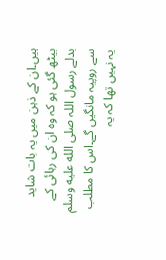ہیں۔ان کے ذہن میں یہ بات شاید بیٹھ گئی ہو کہ وہ ان کی رہائی کے بدلے رسول اللہ صلى الله عليه وسلم سے روپیہ مانگیں گے۔اس کا مطلب یہ نہیں تھا کہ یہ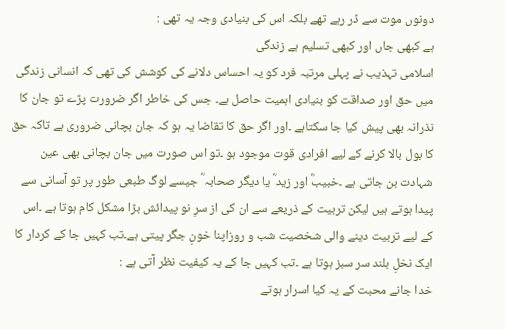دونوں موت سے ڈر رہے تھے بلکہ اس کی بنیادی وجہ یہ تھی :
ہے کبھی جاں اور کبھی تسلیم ہے زندگی
اسلامی تہذیب نے پہلی مرتبہ فرد کو یہ احساس دلانے کی کوشش کی تھی کہ انسانی زندگی میں حق اور صداقت کو بنیادی اہمیت حاصل ہے۔ جس کی خاطر اگر ضرورت پڑے تو جان کا نذرانہ بھی پیش کیا جا سکتاہے ۔اور اگر حق کا تقاضا یہ ہو کہ جان بچانی ضروری ہے تاکہ حق کا بول بالا کرنے کے لیے افرادی قوت موجود ہو ۔تو اس صورت میں جان بچانی بھی عین شہادت بن جاتی ہے ۔خبیبؓ اور زید ؓ یا دیگر صحابہ ؓ جیسے لوگ طبعی طور پر تو آسانی سے پیدا ہوتے ہیں لیکن تربیت کے ذریعے سے ان کی از سرِ نو پیدائش بڑا مشکل کام ہوتا ہے ۔اس کے لیے تربیت دینے والی شخصیت شب و روزاپنا خونِ جگر پیتی ہے۔تب کہیں جا کے کردار کا ایک نخلِ بلند سر سبز ہوتا ہے ۔تب کہیں جا کے یہ کیفیت نظر آتی ہے :
خدا جانے محبت کے یہ کیا اسرار ہوتے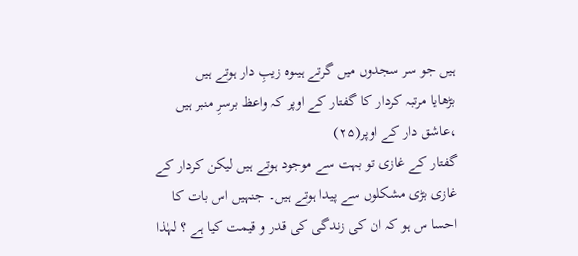ہیں جو سر سجدوں میں گرتے ہیںوہ زیبِ دار ہوتے ہیں
بڑھایا مرتبہ کردار کا گفتار کے اوپر کہ واعظ برسرِ منبر ہیں ،عاشق دار کے اوپر(۲۵)
گفتار کے غازی تو بہت سے موجود ہوتے ہیں لیکن کردار کے غازی بڑی مشکلوں سے پیدا ہوتے ہیں۔ جنہیں اس بات کا احسا س ہو کہ ان کی زندگی کی قدر و قیمت کیا ہے ؟ لہٰذا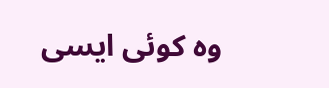وہ کوئی ایسی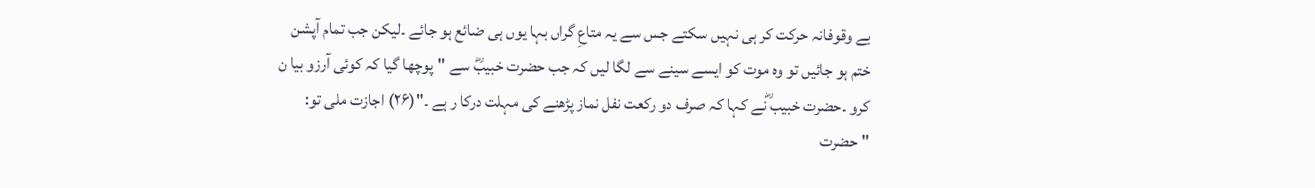بے وقوفانہ حرکت کر ہی نہیں سکتے جس سے یہ متاعِ گراں بہا یوں ہی ضائع ہو جائے ۔لیکن جب تمام آپشن ختم ہو جائیں تو وہ موت کو ایسے سینے سے لگا لیں کہ جب حضرت خبیبؓ سے "پوچھا گیا کہ کوئی آرزو بیا ن کرو ۔حضرت خبیب ؓنے کہا کہ صرف دو رکعت نفل نماز پڑھنے کی مہلت درکا ر ہے ۔"(۲۶) اجازت ملی تو:
" حضرت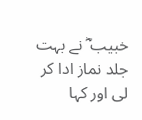خبیب ؓ نے بہت جلد نماز ادا کر لی اور کہا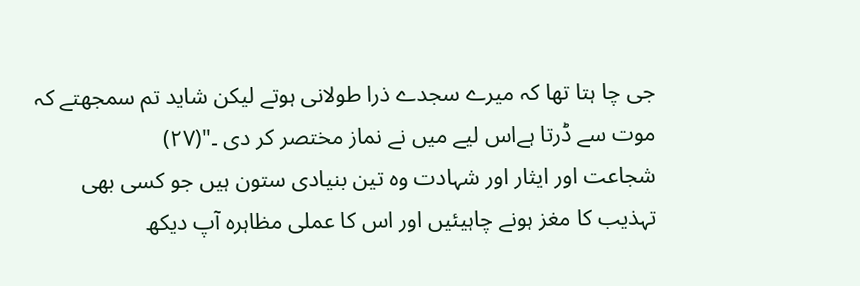جی چا ہتا تھا کہ میرے سجدے ذرا طولانی ہوتے لیکن شاید تم سمجھتے کہ موت سے ڈرتا ہےاس لیے میں نے نماز مختصر کر دی ۔"(۲۷)
شجاعت اور ایثار اور شہادت وہ تین بنیادی ستون ہیں جو کسی بھی تہذیب کا مغز ہونے چاہیئیں اور اس کا عملی مظاہرہ آپ دیکھ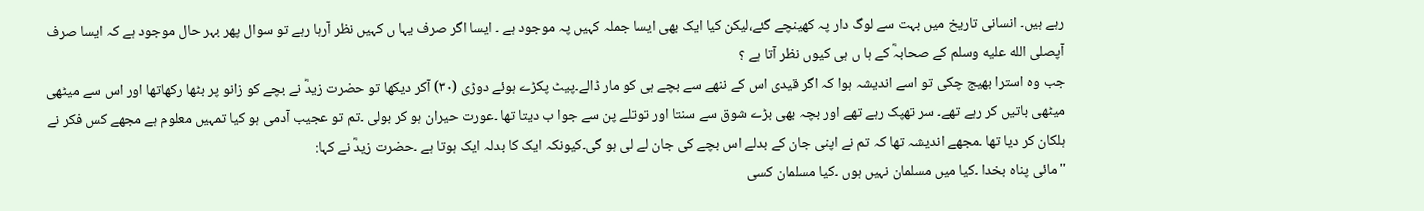رہے ہیں۔ انسانی تاریخ میں بہت سے لوگ دار پہ کھینچے گئے،لیکن کیا ایک بھی ایسا جملہ کہیں پہ موجود ہے ۔ ایسا اگر صرف یہا ں کہیں نظر آرہا رہے تو سوال پھر بہر حال موجود ہے کہ ایسا صرف آپصلى الله عليه وسلم کے صحابہؓ کے ہا ں ہی کیوں نظر آتا ہے ؟
جب وہ استرا بھیج چکی تو اسے اندیشہ ہوا کہ اگر قیدی اس کے ننھے سے بچے ہی کو مار ڈالے۔پیٹ پکڑے ہوئے دوڑی (۳۰) آکر دیکھا تو حضرت زیدؓ نے بچے کو زانو پر بٹھا رکھاتھا اور اس سے میٹھی میٹھی باتیں کر رہے تھے۔ سر تھپک رہے تھے اور بچہ بھی بڑے شوق سے سنتا اور توتلے پن سے جوا ب دیتا تھا ۔عورت حیران ہو کر بولی ۔تم تو عجیب آدمی ہو کیا تمہیں معلوم ہے مجھے کس فکر نے ہلکان کر دیا تھا ۔مجھے اندیشہ تھا کہ تم نے اپنی جان کے بدلے اس بچے کی جان لے لی ہو گی۔کیونکہ ایک کا بدلہ ایک ہوتا ہے ۔حضرت زیدؓ نے کہا:
''مائی پناہ بخدا ۔کیا میں مسلمان نہیں ہوں ۔کیا مسلمان کسی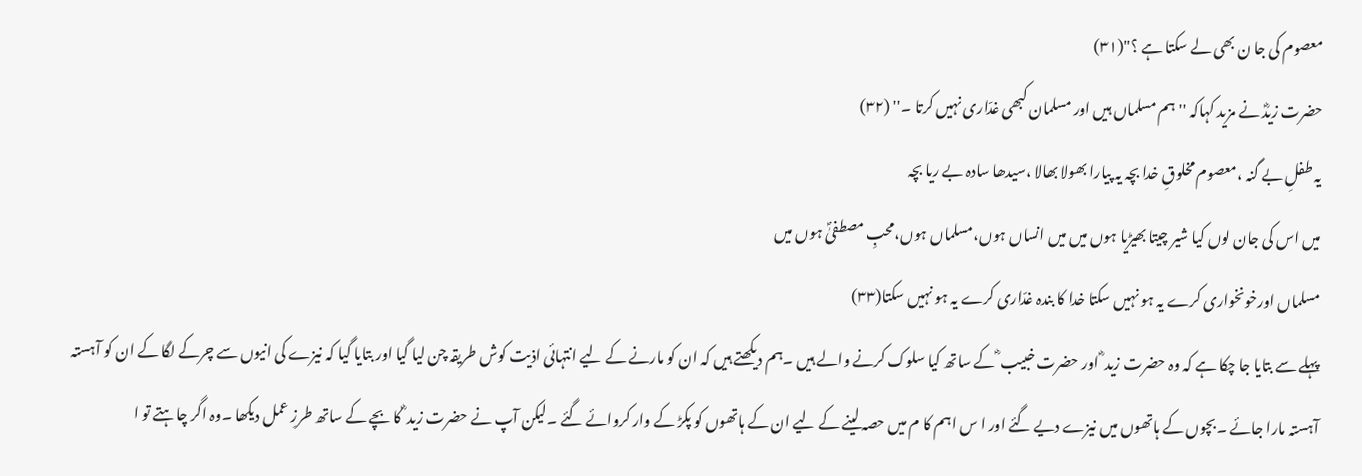معصوم کی جا ن بھی لے سکتا ہے ؟"(۳۱)
حضرت زیدؓ نے مزید کہاکہ '' ہم مسلماں ہیں اور مسلمان کبھی غدّاری نہیں کرتا ۔'' (۳۲)
یہ طفلِ بے گنہ ،معصوم مخلوقِ خدا بچہ یہ پیارا بھولا بھالا ،سیدھا سادہ بے ریا بچہ
میں اس کی جان لوں کیا شیر چیتا بھیڑیا ہوں میں میں انساں ہوں،مسلماں ہوں،محبِ مصطفیٰؐ ہوں میں
مسلماں اورخونخواری کرے یہ ہو نہیں سکتا خدا کا بندہ غدّاری کرے یہ ہو نہیں سکتا(۳۳)
پہلے سے بتایا جا چکا ہے کہ وہ حضرت زید ؓ اور حضرت خبیب ؓ کے ساتھ کیا سلوک کرنے والے ہیں ۔ہم دیکھتے ہیں کہ ان کو مارنے کے لیے انتہائی اذیت کوش طریقہ چن لیا گیا اور بتایا گیا کہ نیزے کی انیوں سے چرکے لگا کے ان کو آہستہ آہستہ مارا جائے ۔بچوں کے ہاتھوں میں نیزے دیے گئے اور ا س اہم کا م میں حصہ لینے کے لیے ان کے ہاتھوں کو پکڑ کے وار کروائے گئے ۔لیکن آپ نے حضرت زید ؓ کا بچے کے ساتھ طرزِ عمل دیکھا ۔وہ اگر چاہتے تو ا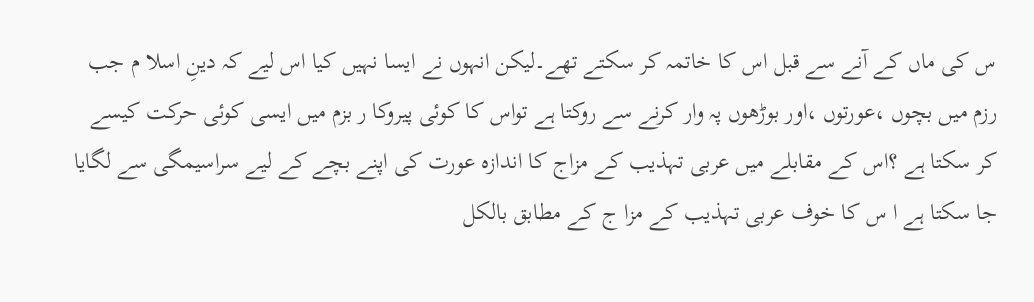س کی ماں کے آنے سے قبل اس کا خاتمہ کر سکتے تھے۔لیکن انہوں نے ایسا نہیں کیا اس لیے کہ دینِ اسلا م جب رزم میں بچوں ،عورتوں ،اور بوڑھوں پہ وار کرنے سے روکتا ہے تواس کا کوئی پیروکا ر بزم میں ایسی کوئی حرکت کیسے کر سکتا ہے ؟اس کے مقابلے میں عربی تہذیب کے مزاج کا اندازہ عورت کی اپنے بچے کے لیے سراسیمگی سے لگایا جا سکتا ہے ا س کا خوف عربی تہذیب کے مزا ج کے مطابق بالکل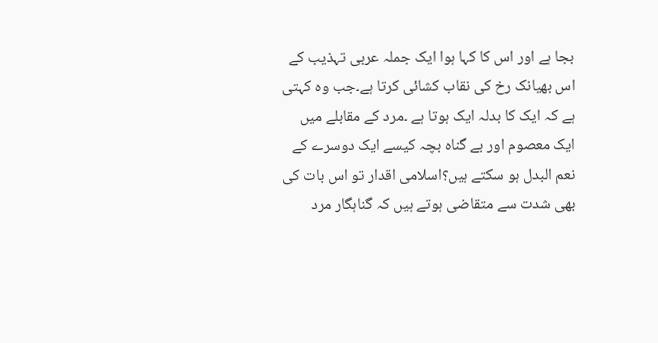بجا ہے اور اس کا کہا ہوا ایک جملہ عربی تہذیب کے اس بھیانک رخ کی نقاب کشائی کرتا ہے۔جب وہ کہتی ہے کہ ایک کا بدلہ ایک ہوتا ہے ۔مرد کے مقابلے میں ایک معصوم اور بے گناہ بچہ کیسے ایک دوسرے کے نعم البدل ہو سکتے ہیں؟اسلامی اقدار تو اس بات کی بھی شدت سے متقاضی ہوتے ہیں کہ گناہگار مرد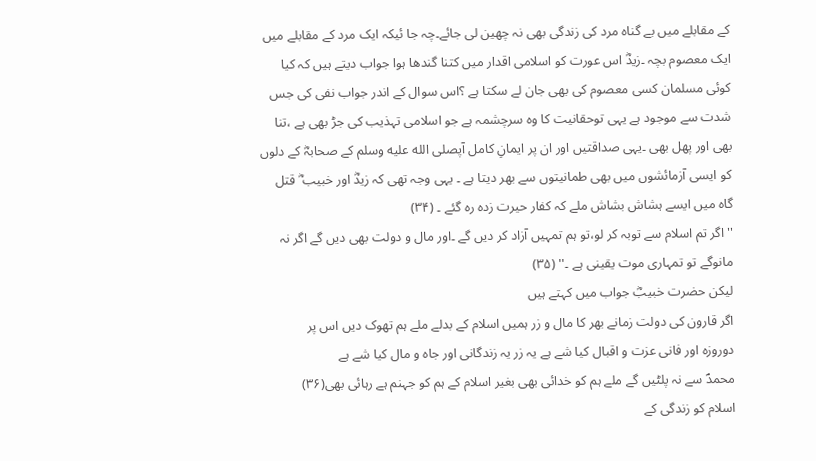کے مقابلے میں بے گناہ مرد کی زندگی بھی نہ چھین لی جائے۔چہ جا ئیکہ ایک مرد کے مقابلے میں ایک معصوم بچہ ۔زیدؓ اس عورت کو اسلامی اقدار میں کتنا گندھا ہوا جواب دیتے ہیں کہ کیا کوئی مسلمان کسی معصوم کی بھی جان لے سکتا ہے ؟اس سوال کے اندر جواب نفی کی جس شدت سے موجود ہے یہی توحقانیت کا وہ سرچشمہ ہے جو اسلامی تہذیب کی جڑ بھی ہے ،تنا بھی اور پھل بھی ۔یہی صداقتیں اور ان پر ایمانِ کامل آپصلى الله عليه وسلم کے صحابہؓ کے دلوں کو ایسی آزمائشوں میں بھی طمانیتوں سے بھر دیتا ہے ۔ یہی وجہ تھی کہ زیدؓ اور خبیب ؓ قتل گاہ میں ایسے ہشاش بشاش ملے کہ کفار حیرت زدہ رہ گئے ۔ (۳۴)
''اگر تم اسلام سے توبہ کر لو،تو ہم تمہیں آزاد کر دیں گے ۔اور مال و دولت بھی دیں گے اگر نہ مانوگے تو تمہاری موت یقینی ہے ۔'' (۳۵)
لیکن حضرت خبیبؓ جواب میں کہتے ہیں
اگر قارون کی دولت زمانے بھر کا مال و زر ہمیں اسلام کے بدلے ملے ہم تھوک دیں اس پر
دوروزہ اور فانی عزت و اقبال کیا شے ہے یہ زر یہ زندگانی اور جاہ و مال کیا شے ہے
محمدؐ سے نہ پلٹیں گے ملے ہم کو خدائی بھی بغیر اسلام کے ہم کو جہنم ہے رہائی بھی(۳۶)
اسلام کو زندگی کے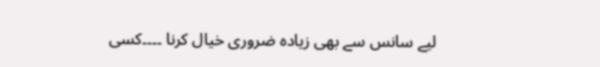لیے سانس سے بھی زیادہ ضروری خیال کرنا ۔۔۔۔کسی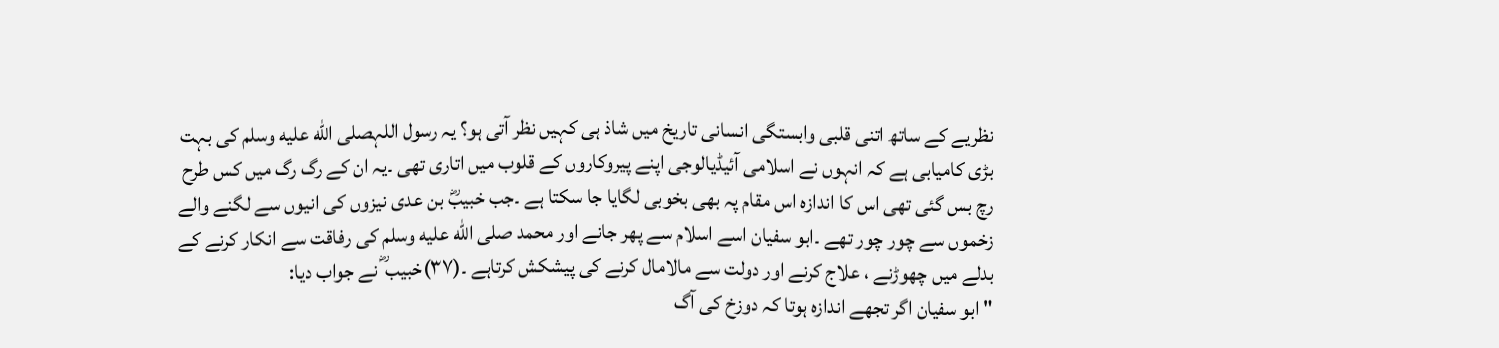نظریے کے ساتھ اتنی قلبی وابستگی انسانی تاریخ میں شاذ ہی کہیں نظر آتی ہو؟ یہ رسول اللہصلى الله عليه وسلم کی بہت بڑی کامیابی ہے کہ انہوں نے اسلامی آئیڈیالوجی اپنے پیروکاروں کے قلوب میں اتاری تھی ۔یہ ان کے رگ رگ میں کس طرح رچ بس گئی تھی اس کا اندازہ اس مقام پہ بھی بخوبی لگایا جا سکتا ہے ۔جب خبیبؓ بن عدی نیزوں کی انیوں سے لگنے والے زخموں سے چور چور تھے ۔ابو سفیان اسے اسلام سے پھر جانے اور محمد صلى الله عليه وسلم کی رفاقت سے انکار کرنے کے بدلے میں چھوڑنے ، علاج کرنے اور دولت سے مالامال کرنے کی پیشکش کرتاہے ۔(۳۷)خبیب ؓ نے جواب دیا:
"ابو سفیان اگر تجھے اندازہ ہوتا کہ دوزخ کی آگ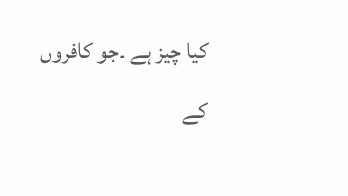کیا چیز ہے ۔جو کافروں کے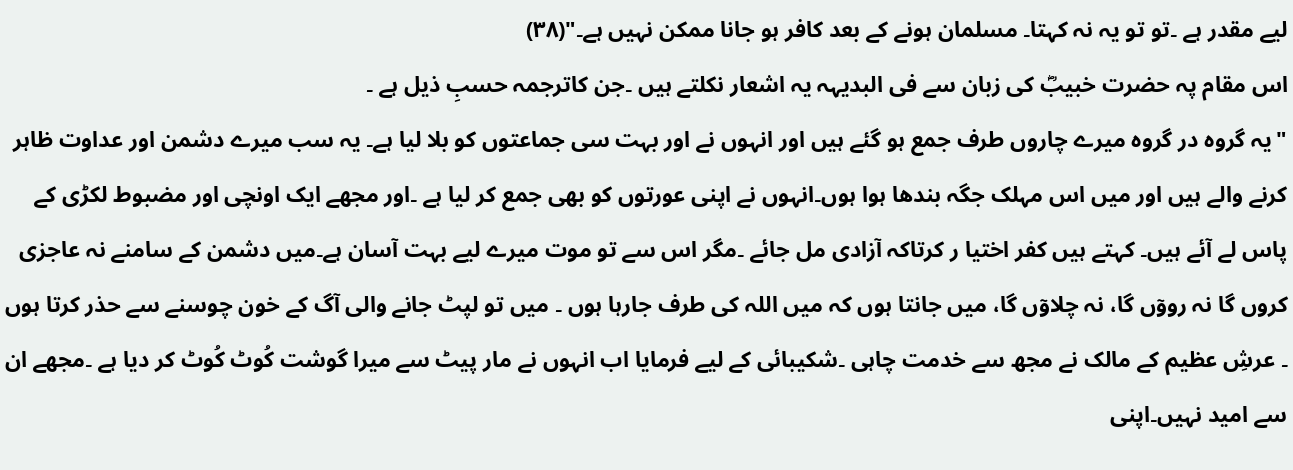لیے مقدر ہے ۔تو تو یہ نہ کہتا۔ مسلمان ہونے کے بعد کافر ہو جانا ممکن نہیں ہے۔"(۳۸)
اس مقام پہ حضرت خبیبؓ کی زبان سے فی البدیہہ یہ اشعار نکلتے ہیں ۔جن کاترجمہ حسبِ ذیل ہے ۔
"یہ گروہ در گروہ میرے چاروں طرف جمع ہو گئے ہیں اور انہوں نے اور بہت سی جماعتوں کو بلا لیا ہے۔ یہ سب میرے دشمن اور عداوت ظاہر کرنے والے ہیں اور میں اس مہلک جگہ بندھا ہوا ہوں۔انہوں نے اپنی عورتوں کو بھی جمع کر لیا ہے ۔اور مجھے ایک اونچی اور مضبوط لکڑی کے پاس لے آئے ہیں۔ کہتے ہیں کفر اختیا ر کرتاکہ آزادی مل جائے ۔مگر اس سے تو موت میرے لیے بہت آسان ہے۔میں دشمن کے سامنے نہ عاجزی کروں گا نہ رووٓں گا، نہ چلاوٓں گا، میں جانتا ہوں کہ میں اللہ کی طرف جارہا ہوں ۔ میں تو لپٹ جانے والی آگ کے خون چوسنے سے حذر کرتا ہوں ۔ عرشِ عظیم کے مالک نے مجھ سے خدمت چاہی ۔شکیبائی کے لیے فرمایا اب انہوں نے مار پیٹ سے میرا گوشت کُوٹ کُوٹ کر دیا ہے ۔مجھے ان سے امید نہیں۔اپنی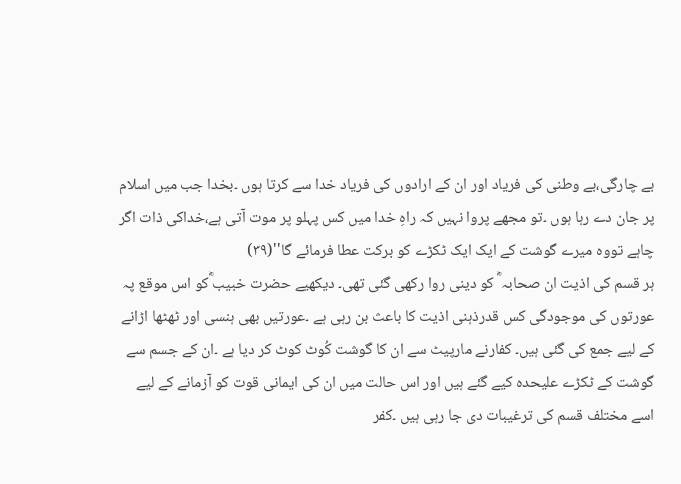بے چارگی،بے وطنی کی فریاد اور ان کے ارادوں کی فریاد خدا سے کرتا ہوں ۔بخدا جب میں اسلام پر جان دے رہا ہوں ۔تو مجھے پروا نہیں کہ راہِ خدا میں کس پہلو پر موت آتی ہے،خداکی ذات اگر چاہے تووہ میرے گوشت کے ایک ایک ٹکڑے کو برکت عطا فرمائے گا''(۳۹)
ہر قسم کی اذیت ان صحابہ ؓ کو دینی روا رکھی گئی تھی۔ دیکھیے حضرت خبیب ؓکو اس موقع پہ عورتوں کی موجودگی کس قدرذہنی اذیت کا باعث بن رہی ہے ۔عورتیں بھی ہنسی اور ٹھٹھا اڑانے کے لیے جمع کی گئی ہیں۔ کفارنے مارپیٹ سے ان کا گوشت کُوٹ کوٹ کر دیا ہے ۔ان کے جسم سے گوشت کے ٹکڑے علیحدہ کیے گئے ہیں اور اس حالت میں ان کی ایمانی قوت کو آزمانے کے لیے اسے مختلف قسم کی ترغیبات دی جا رہی ہیں ۔کفر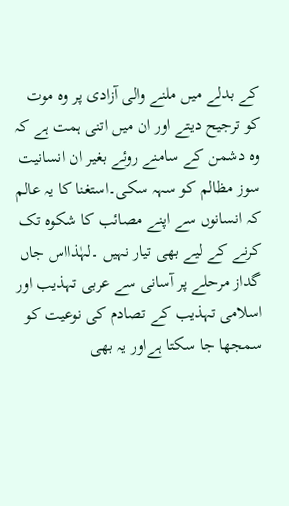کے بدلے میں ملنے والی آزادی پر وہ موت کو ترجیح دیتے اور ان میں اتنی ہمت ہے کہ وہ دشمن کے سامنے روئے بغیر ان انسانیت سوز مظالم کو سہہ سکی۔استغنا کا یہ عالم کہ انسانوں سے اپنے مصائب کا شکوہ تک کرنے کے لیے بھی تیار نہیں ۔لہٰذااس جاں گداز مرحلے پر آسانی سے عربی تہذیب اور اسلامی تہذیب کے تصادم کی نوعیت کو سمجھا جا سکتا ہےاور یہ بھی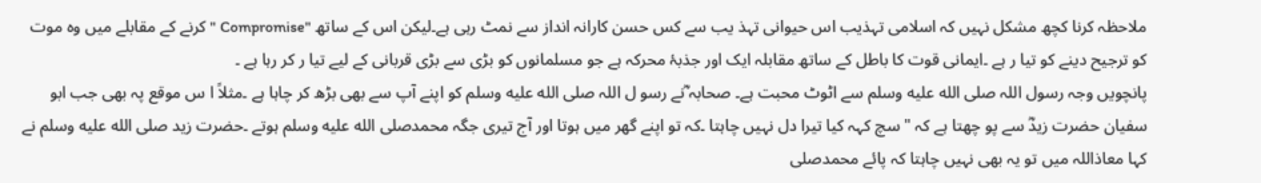ملاحظہ کرنا کچھ مشکل نہیں کہ اسلامی تہذیب اس حیوانی تہذ یب سے کس حسن کارانہ انداز سے نمٹ رہی ہے۔لیکن اس کے ساتھ "Compromise " کرنے کے مقابلے میں وہ موت کو ترجیح دینے کو تیا ر ہے ۔ایمانی قوت کا باطل کے ساتھ مقابلہ ایک اور جذبۂ محرکہ ہے جو مسلمانوں کو بڑی سے بڑی قربانی کے لیے تیا ر کر رہا ہے ۔
پانچویں وجہ رسول اللہ صلى الله عليه وسلم سے اٹوٹ محبت ہے۔ صحابہ ؓنے رسو ل اللہ صلى الله عليه وسلم کو اپنے آپ سے بھی بڑھ کر چاہا ہے ۔مثلاً ا س موقع پہ بھی جب ابو سفیان حضرت زیدؓ سے پو چھتا ہے کہ " سچ کہہ کیا تیرا دل نہیں چاہتا ۔کہ تو اپنے گھر میں ہوتا اور آج تیری جگہ محمدصلى الله عليه وسلم ہوتے ۔حضرت زید صلى الله عليه وسلم نے کہا معاذاللہ میں تو یہ بھی نہیں چاہتا کہ پائے محمدصلى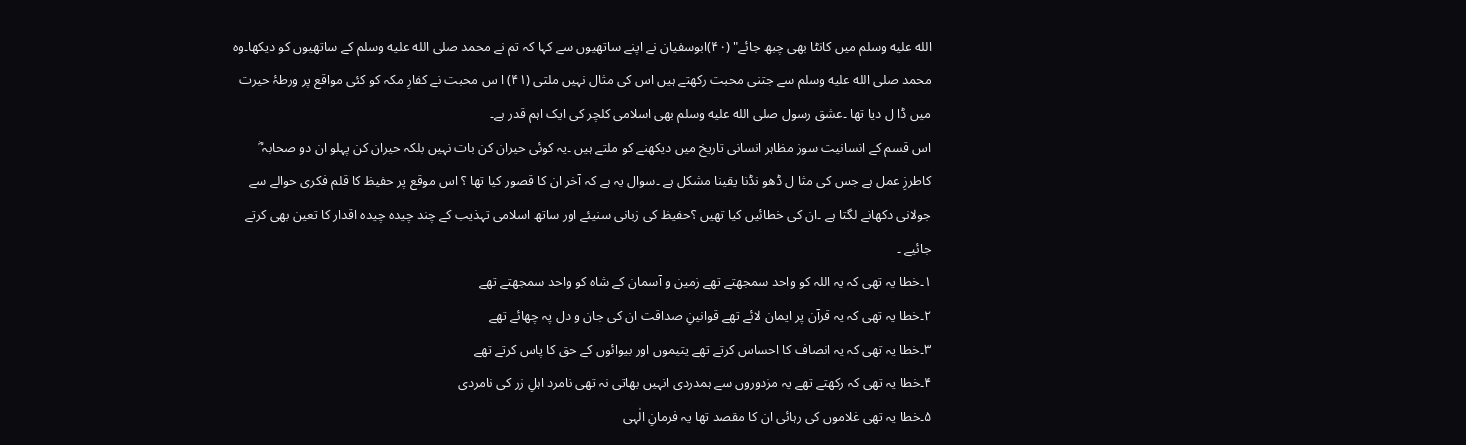الله عليه وسلم میں کانٹا بھی چبھ جائے" (۴۰)ابوسفیان نے اپنے ساتھیوں سے کہا کہ تم نے محمد صلى الله عليه وسلم کے ساتھیوں کو دیکھا۔وہ محمد صلى الله عليه وسلم سے جتنی محبت رکھتے ہیں اس کی مثال نہیں ملتی (۴۱) ا س محبت نے کفارِ مکہ کو کئی مواقع پر ورطۂ حیرت میں ڈا ل دیا تھا ۔عشق رسول صلى الله عليه وسلم بھی اسلامی کلچر کی ایک اہم قدر ہے۔
اس قسم کے انسانیت سوز مظاہر انسانی تاریخ میں دیکھنے کو ملتے ہیں ۔یہ کوئی حیران کن بات نہیں بلکہ حیران کن پہلو ان دو صحابہ ؓ کاطرزِ عمل ہے جس کی مثا ل ڈھو نڈنا یقینا مشکل ہے ۔سوال یہ ہے کہ آخر ان کا قصور کیا تھا ؟ اس موقع پر حفیظ کا قلم فکری حوالے سے جولانی دکھانے لگتا ہے ۔ان کی خطائیں کیا تھیں ؟حفیظ کی زبانی سنیئے اور ساتھ اسلامی تہذیب کے چند چیدہ چیدہ اقدار کا تعین بھی کرتے جائیے ۔
۱۔خطا یہ تھی کہ یہ اللہ کو واحد سمجھتے تھے زمین و آسمان کے شاہ کو واحد سمجھتے تھے
۲۔خطا یہ تھی کہ یہ قرآن پر ایمان لائے تھے قوانینِ صداقت ان کی جان و دل پہ چھائے تھے
۳۔خطا یہ تھی کہ یہ انصاف کا احساس کرتے تھے یتیموں اور بیوائوں کے حق کا پاس کرتے تھے
۴۔خطا یہ تھی کہ رکھتے تھے یہ مزدوروں سے ہمدردی انہیں بھاتی نہ تھی نامرد اہلِ زر کی نامردی
۵۔خطا یہ تھی غلاموں کی رہائی ان کا مقصد تھا یہ فرمانِ الٰہی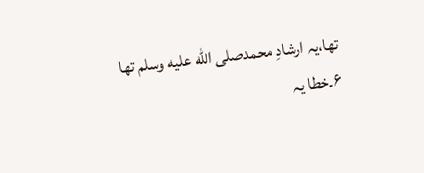تھا،یہ ارشادِ محمدصلى الله عليه وسلم تھا
۶۔خطا یہ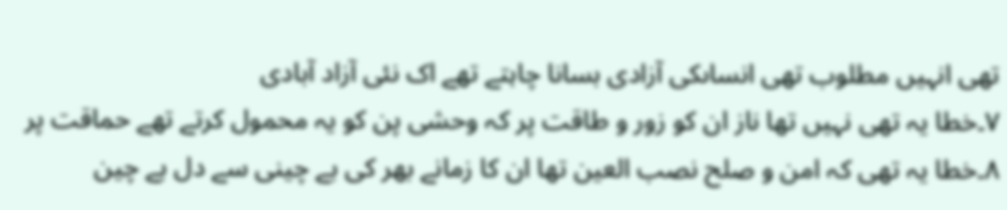تھی انہیں مطلوب تھی انساںکی آزادی بسانا چاہتے تھے اک نئی آزاد آبادی
۷۔خطا یہ تھی نہیں تھا ناز ان کو زور و طاقت پر کہ وحشی پن کو یہ محمول کرتے تھے حماقت پر
۸۔خطا یہ تھی کہ امن و صلح نصب العین تھا ان کا زمانے بھر کی بے چینی سے دل بے چین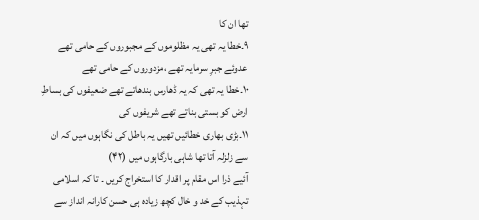تھا ان کا
۹۔خطا یہ تھی یہ مظلوموں کے مجبوروں کے حامی تھے عدوئے جبرِ سرمایہ تھے ،مزدوروں کے حامی تھے
۱۰۔خطا یہ تھی کہ یہ ڈھارس بندھاتے تھے ضعیفوں کی بساطِ ارض کو بستی بناتے تھے شریفوں کی
۱۱۔بڑی بھاری خطائیں تھیں یہ باطل کی نگاہوں میں کہ ان سے زلزلہ آتا تھا شاہی بارگاہوں میں (۴۲)
آئیے ذرا اس مقام پر اقدار کا استخراج کریں ۔ تا کہ اسلامی تہذیب کے خد و خال کچھ زیادہ ہی حسن کارانہ انداز سے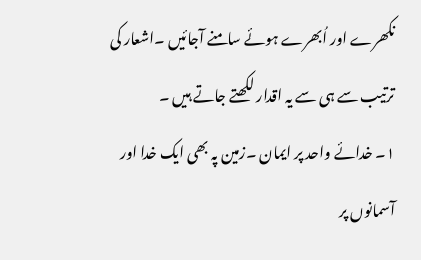نکھرے اور اُبھرے ہوئے سامنے آجائیں ۔اشعار کی ترتیب سے ہی سے یہ اقدار لکھتے جاتے ہیں ۔
۱۔ خدائے واحد پر ایمان ۔زمین پہ بھی ایک خدا اور آسمانوں پر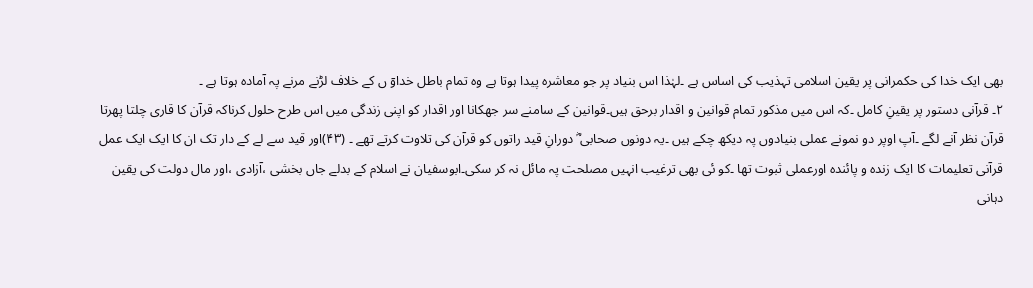بھی ایک خدا کی حکمرانی پر یقین اسلامی تہذیب کی اساس ہے ۔لہٰذا اس بنیاد پر جو معاشرہ پیدا ہوتا ہے وہ تمام باطل خداوٓ ں کے خلاف لڑنے مرنے پہ آمادہ ہوتا ہے ۔
۲۔ قرآنی دستور پر یقینِ کامل ۔کہ اس میں مذکور تمام قوانین و اقدار برحق ہیں۔قوانین کے سامنے سر جھکانا اور اقدار کو اپنی زندگی میں اس طرح حلول کرناکہ قرآن کا قاری چلتا پھرتا قرآن نظر آنے لگے ۔آپ اوپر دو نمونے عملی بنیادوں پہ دیکھ چکے ہیں ۔یہ دونوں صحابی ؓ دورانِ قید راتوں کو قرآن کی تلاوت کرتے تھے ۔ (۴۳)اور قید سے لے کے دار تک ان کا ایک ایک عمل قرآنی تعلیمات کا ایک زندہ و پائندہ اورعملی ثبوت تھا ۔کو ئی بھی ترغیب انہیں مصلحت پہ مائل نہ کر سکی۔ابوسفیان نے اسلام کے بدلے جاں بخشی ،آزادی ،اور مال دولت کی یقین دہانی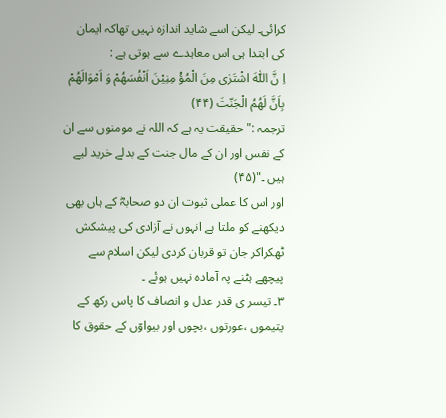کرائی۔ لیکن اسے شاید اندازہ نہیں تھاکہ ایمان کی ابتدا ہی اس معاہدے سے ہوتی ہے :
اِ نَّ اللّٰہَ اشْتَرٰی مِنَ الْمُؤْ مِنِیْنَ اَنْفُسَھُمْ وَ اَمْوَالَھُمْ بِاَنَّ لَھُمُ الْجَنّتَ (۴۴)
ترجمہ :"حقیقت یہ ہے کہ اللہ نے مومنوں سے ان کے نفس اور ان کے مال جنت کے بدلے خرید لیے ہیں ۔"(۴۵)
اور اس کا عملی ثبوت ان دو صحابہؓ کے ہاں بھی دیکھنے کو ملتا ہے انہوں نے آزادی کی پیشکش ٹھکراکر جان تو قربان کردی لیکن اسلام سے پیچھے ہٹنے پہ آمادہ نہیں ہوئے ۔
۳۔ تیسر ی قدر عدل و انصاف کا پاس رکھ کے یتیموں ،عورتوں ،بچوں اور بیواوٓں کے حقوق کا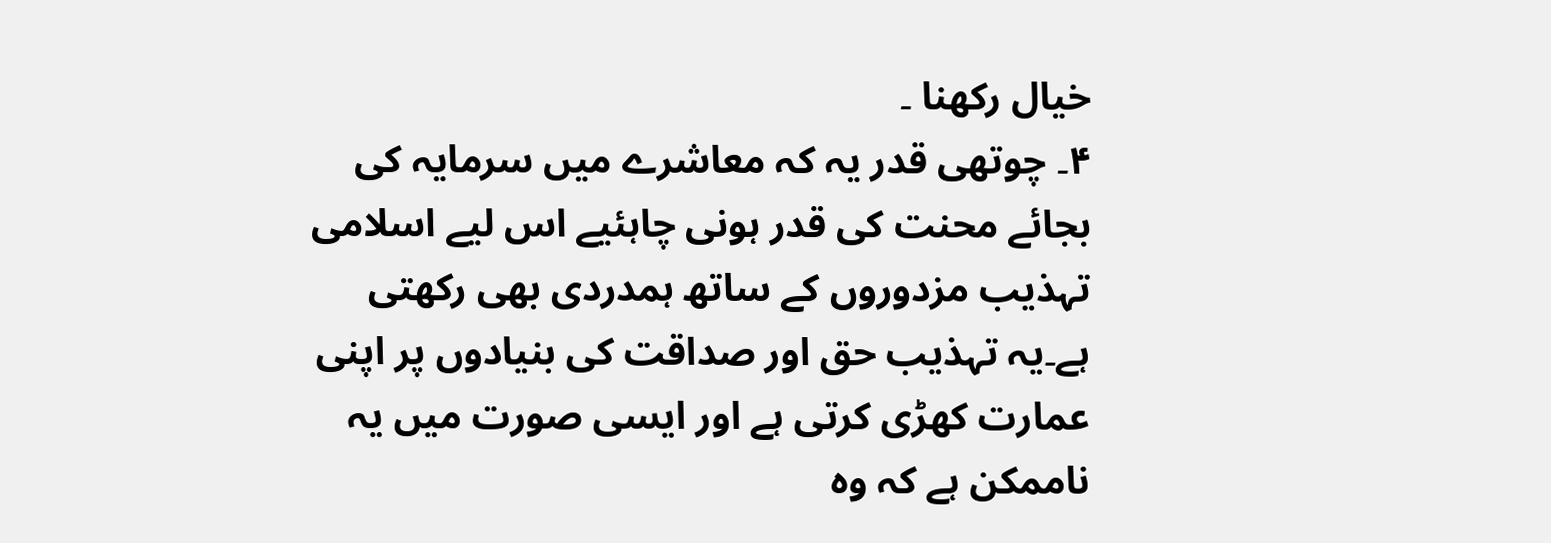خیال رکھنا ۔
۴۔ چوتھی قدر یہ کہ معاشرے میں سرمایہ کی بجائے محنت کی قدر ہونی چاہئیے اس لیے اسلامی تہذیب مزدوروں کے ساتھ ہمدردی بھی رکھتی ہے۔یہ تہذیب حق اور صداقت کی بنیادوں پر اپنی عمارت کھڑی کرتی ہے اور ایسی صورت میں یہ ناممکن ہے کہ وہ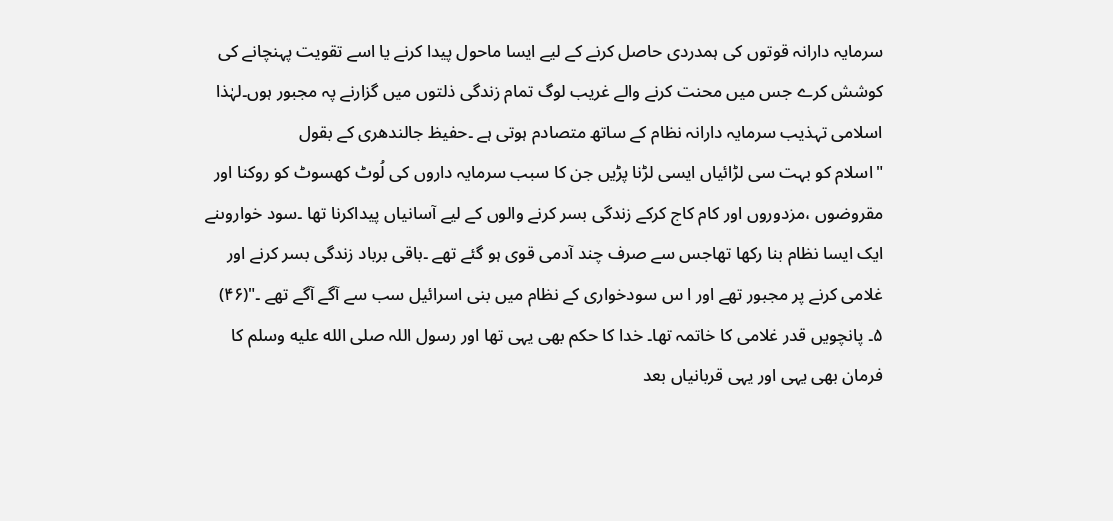سرمایہ دارانہ قوتوں کی ہمدردی حاصل کرنے کے لیے ایسا ماحول پیدا کرنے یا اسے تقویت پہنچانے کی کوشش کرے جس میں محنت کرنے والے غریب لوگ تمام زندگی ذلتوں میں گزارنے پہ مجبور ہوں۔لہٰذا اسلامی تہذیب سرمایہ دارانہ نظام کے ساتھ متصادم ہوتی ہے ۔حفیظ جالندھری کے بقول
"اسلام کو بہت سی لڑائیاں ایسی لڑنا پڑیں جن کا سبب سرمایہ داروں کی لُوٹ کھسوٹ کو روکنا اور مقروضوں ،مزدوروں اور کام کاج کرکے زندگی بسر کرنے والوں کے لیے آسانیاں پیداکرنا تھا ۔سود خواروںنے ایک ایسا نظام بنا رکھا تھاجس سے صرف چند آدمی قوی ہو گئے تھے ۔باقی برباد زندگی بسر کرنے اور غلامی کرنے پر مجبور تھے اور ا س سودخواری کے نظام میں بنی اسرائیل سب سے آگے آگے تھے ۔"(۴۶)
۵۔ پانچویں قدر غلامی کا خاتمہ تھا۔ خدا کا حکم بھی یہی تھا اور رسول اللہ صلى الله عليه وسلم کا فرمان بھی یہی اور یہی قربانیاں بعد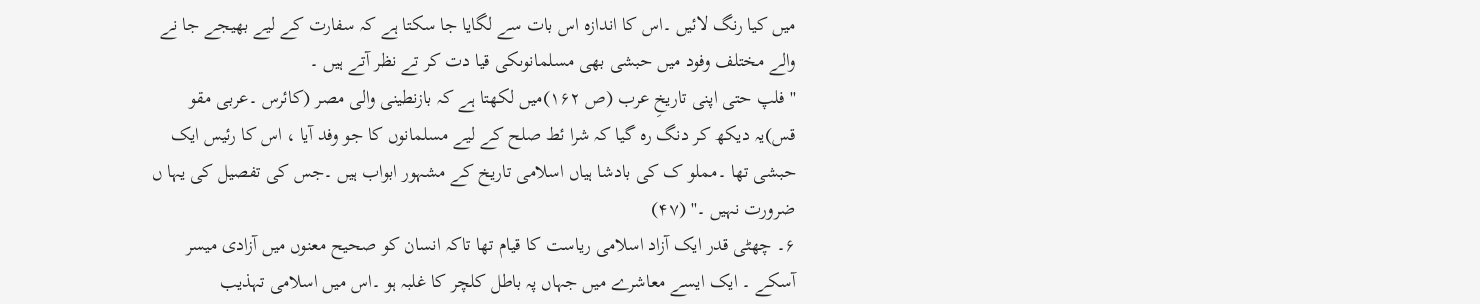میں کیا رنگ لائیں ۔اس کا اندازہ اس بات سے لگایا جا سکتا ہے کہ سفارت کے لیے بھیجے جا نے والے مختلف وفود میں حبشی بھی مسلمانوںکی قیا دت کر تے نظر آتے ہیں ۔
''فلپ حتی اپنی تاریخِ عرب (ص ۱۶۲)میں لکھتا ہے کہ بازنطینی والی مصر (کائرس ۔عربی مقو قس)یہ دیکھ کر دنگ رہ گیا کہ شرا ئط صلح کے لیے مسلمانوں کا جو وفد آیا ، اس کا رئیس ایک حبشی تھا ۔مملو ک کی بادشا ہیاں اسلامی تاریخ کے مشہور ابواب ہیں ۔جس کی تفصیل کی یہا ں ضرورت نہیں ۔'' (۴۷)
۶۔ چھٹی قدر ایک آزاد اسلامی ریاست کا قیام تھا تاکہ انسان کو صحیح معنوں میں آزادی میسر آسکے ۔ ایک ایسے معاشرے میں جہاں پہ باطل کلچر کا غلبہ ہو ۔اس میں اسلامی تہذیب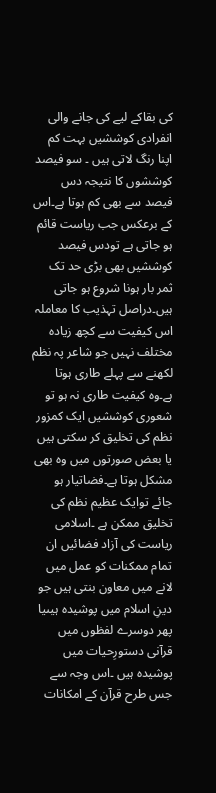کی بقاکے لیے کی جانے والی انفرادی کوششیں بہت کم اپنا رنگ لاتی ہیں ۔ سو فیصد کوششوں کا نتیجہ دس فیصد سے بھی کم ہوتا ہے۔اس کے برعکس جب ریاست قائم ہو جاتی ہے تودس فیصد کوششیں بھی بڑی حد تک ثمر بار ہونا شروع ہو جاتی ہیں۔دراصل تہذیب کا معاملہ اس کیفیت سے کچھ زیادہ مختلف نہیں جو شاعر پہ نظم لکھنے سے پہلے طاری ہوتا ہے۔وہ کیفیت طاری نہ ہو تو شعوری کوششیں ایک کمزور نظم کی تخلیق کر سکتی ہیں یا بعض صورتوں میں وہ بھی مشکل ہوتا ہے۔فضاتیار ہو جائے توایک عظیم نظم کی تخلیق ممکن ہے ۔اسلامی ریاست کی آزاد فضائیں ان تمام ممکنات کو عمل میں لانے میں معاون بنتی ہیں جو دینِ اسلام میں پوشیدہ ہیںیا پھر دوسرے لفظوں میں قرآنی دستورِحیات میں پوشیدہ ہیں ۔اس وجہ سے جس طرح قرآن کے امکانات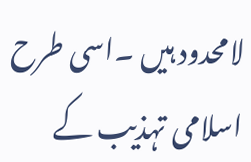لامحدود ہیں ۔اسی طرح اسلامی تہذیب کے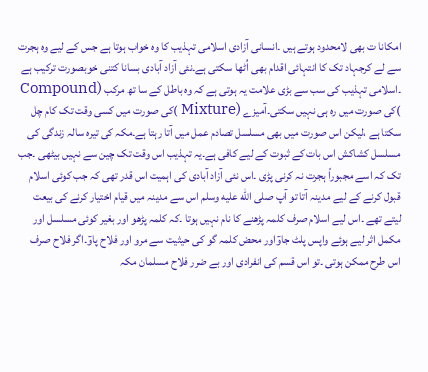امکانا ت بھی لامحدود ہوتے ہیں ۔انسانی آزادی اسلامی تہذیب کا وہ خواب ہوتا ہے جس کے لیے وہ ہجرت سے لے کرجہاد تک کا انتہائی اقدام بھی اُٹھا سکتی ہے۔نئی آزاد آبادی بسانا کتنی خوبصورت ترکیب ہے ۔اسلامی تہذیب کی سب سے بڑی علامت یہ ہوتی ہے کہ وہ باطل کے سا تھ مرکب (Compound )کی صورت میں رہ ہی نہیں سکتی۔آمیزے (Mixture )کی صورت میں کسی وقت تک کام چل سکتا ہے ،لیکن اس صورت میں بھی مسلسل تصادم عمل میں آتا رہتا ہے۔مکہ کی تیرہ سالہ زندگی کی مسلسل کشاکش اس بات کے ثبوت کے لیے کافی ہے۔یہ تہذیب اس وقت تک چین سے نہیں بیٹھی ۔جب تک کہ اسے مجبوراً ہجرت نہ کرنی پڑی ۔اس نئی آزاد آبادی کی اہمیت اس قدر تھی کہ جب کوئی اسلام قبول کرنے کے لیے مدینہ آتا تو آپ صلى الله عليه وسلم اس سے مدینہ میں قیام اختیار کرنے کی بیعت لیتے تھے ۔اس لیے اسلام صرف کلمہ پڑھنے کا نام نہیں ہوتا ۔کہ کلمہ پڑھو اور بغیر کوئی مسلسل اور مکمل اثر لیے ہوئے واپس پلٹ جاوٓاور محض کلمہ گو کی حیثیت سے مرو اور فلاح پاوٓ۔اگر فلاح صرف اس طرح ممکن ہوتی ۔تو اس قسم کی انفرادی اور بے ضرر فلاح مسلمان مکہ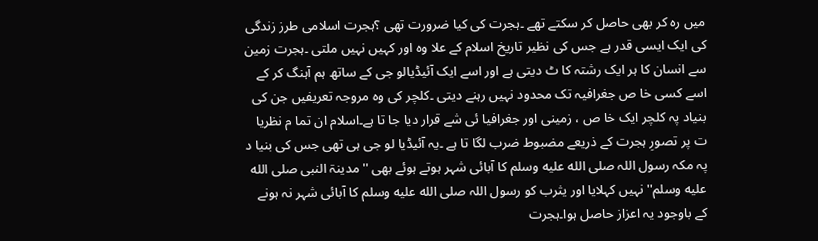میں رہ کر بھی حاصل کر سکتے تھے ۔ہجرت کی کیا ضرورت تھی ؟ہجرت اسلامی طرز زندگی کی ایک ایسی قدر ہے جس کی نظیر تاریخ اسلام کے علا وہ اور کہیں نہیں ملتی ۔ہجرت زمین سے انسان کا ہر ایک رشتہ کا ٹ دیتی ہے اور اسے ایک آئیڈیالو جی کے ساتھ ہم آہنگ کر کے اسے کسی خا ص جغرافیہ تک محدود نہیں رہنے دیتی ۔کلچر کی وہ مروجہ تعریفیں جن کی بنیاد پہ کلچر ایک خا ص ، زمینی اور جغرافیا ئی شے قرار دیا جا تا ہے۔اسلام ان تما م نظریا ت پر تصورِ ہجرت کے ذریعے مضبوط ضرب لگا تا ہے ۔یہ آئیڈیا لو جی ہی تھی جس کی بنیا د پہ مکہ رسول اللہ صلى الله عليه وسلم کا آبائی شہر ہوتے ہوئے بھی ''مدینۃ النبی صلى الله عليه وسلم''نہیں کہلایا اور یثرب کو رسول اللہ صلى الله عليه وسلم کا آبائی شہر نہ ہونے کے باوجود یہ اعزاز حاصل ہوا۔ہجرت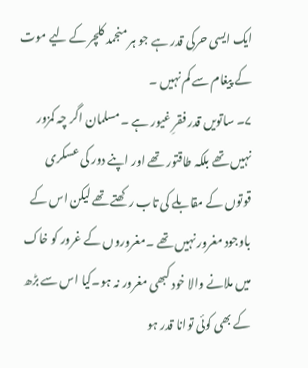ایک ایسی حرکی قدر ہے جو ہر منجمد کلچر کے لیے موت کے پیغام سے کم نہیں ۔
۷۔ ساتویں قدر فقرِ غیور ہے ۔مسلمان اگر چہ کمزور نہیں تھے بلکہ طاقتور تھے اور اپنے دور کی عسکری قوتوں کے مقابلے کی تاب رکھتے تھے لیکن اس کے باوجود مغرور نہیں تھے ۔مغروروں کے غرور کو خاک میں ملانے والا خود کبھی مغرور نہ ہو۔کیا اس سے بڑھ کے بھی کوئی توانا قدر ہو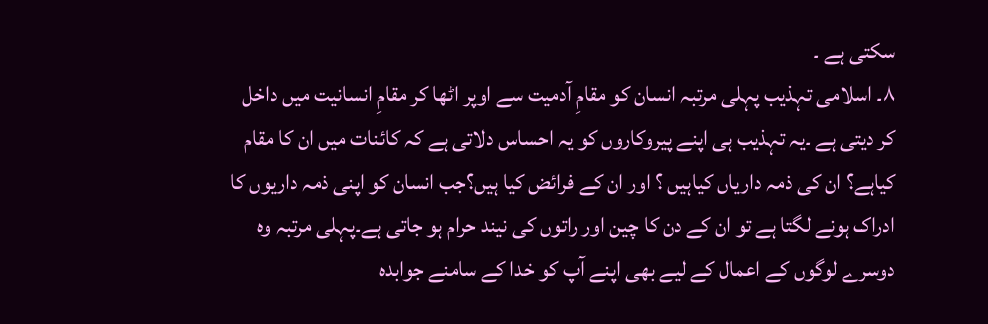سکتی ہے ۔
۸۔ اسلامی تہذیب پہلی مرتبہ انسان کو مقامِ آدمیت سے اوپر اٹھا کر مقامِ انسانیت میں داخل کر دیتی ہے ۔یہ تہذیب ہی اپنے پیروکاروں کو یہ احساس دلاتی ہے کہ کائنات میں ان کا مقام کیاہے؟ ان کی ذمہ داریاں کیاہیں ؟ اور ان کے فرائض کیا ہیں؟جب انسان کو اپنی ذمہ داریوں کا ادراک ہونے لگتا ہے تو ان کے دن کا چین اور راتوں کی نیند حرام ہو جاتی ہے۔پہلی مرتبہ وہ دوسرے لوگوں کے اعمال کے لیے بھی اپنے آپ کو خدا کے سامنے جوابدہ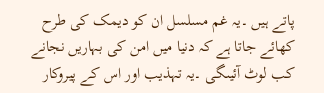پاتے ہیں ۔یہ غم مسلسل ان کو دیمک کی طرح کھائے جاتا ہے کہ دنیا میں امن کی بہاریں نجانے کب لوٹ آئیںگی ۔یہ تہذیب اور اس کے پیروکار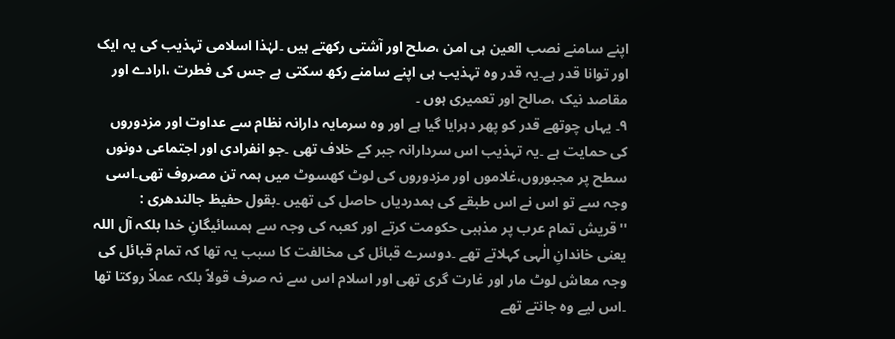اپنے سامنے نصب العین ہی امن ،صلح اور آشتی رکھتے ہیں ۔لہٰذا اسلامی تہذیب کی یہ ایک اور توانا قدر ہے۔یہ قدر وہ تہذیب ہی اپنے سامنے رکھ سکتی ہے جس کی فطرت ،ارادے اور مقاصد نیک ،صالح اور تعمیری ہوں ۔
۹۔ یہاں چوتھے قدر کو پھر دہرایا گیا ہے اور وہ سرمایہ دارانہ نظام سے عداوت اور مزدوروں کی حمایت ہے ۔یہ تہذیب اس سردارانہ جبر کے خلاف تھی ۔جو انفرادی اور اجتماعی دونوں سطح پر مجبوروں،غلاموں اور مزدوروں کی لوٹ کھسوٹ میں ہمہ تن مصروف تھی۔اسی وجہ سے تو اس نے اس طبقے کی ہمدردیاں حاصل کی تھیں ۔بقول حفیظ جالندھری :
''قریش تمام عرب پر مذہبی حکومت کرتے اور کعبہ کی وجہ سے ہمسائیگانِ خدا بلکہ آل اللہ یعنی خاندانِ الٰہی کہلاتے تھے ۔دوسرے قبائل کی مخالفت کا سبب یہ تھا کہ تمام قبائل کی وجہ معاش لوٹ مار اور غارت گری تھی اور اسلام اس سے نہ صرف قولاً بلکہ عملاً روکتا تھا ۔اس لیے وہ جانتے تھے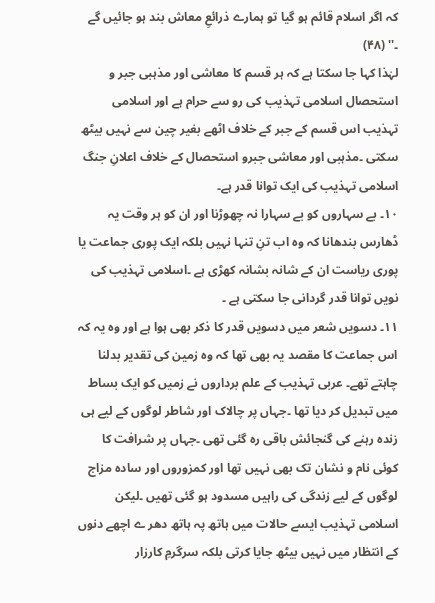کہ اگر اسلام قائم ہو گیا تو ہمارے ذرائعِ معاش بند ہو جائیں گے ۔'' (۴۸)
لہٰذا کہا جا سکتا ہے کہ ہر قسم کا معاشی اور مذہبی جبر و استحصال اسلامی تہذیب کی رو سے حرام ہے اور اسلامی تہذیب اس قسم کے جبر کے خلاف اٹھے بغیر چین سے نہیں بیٹھ سکتی ۔مذہبی اور معاشی جبرو استحصال کے خلاف اعلانِ جنگ اسلامی تہذیب کی ایک توانا قدر ہے۔
۱۰۔ بے سہاروں کو بے سہارا نہ چھوڑنا اور ان کو ہر وقت یہ ڈھارس بندھانا کہ وہ اب تنِ تنہا نہیں بلکہ ایک پوری جماعت یا پوری ریاست ان کے شانہ بشانہ کھڑی ہے ۔اسلامی تہذیب کی نویں توانا قدر گردانی جا سکتی ہے ۔
۱۱۔ دسویں شعر میں دسویں قدر کا ذکر بھی ہوا ہے اور وہ یہ کہ اس جماعت کا مقصد یہ بھی تھا کہ وہ زمین کی تقدیر بدلنا چاہتے تھے۔ عربی تہذیب کے علم برداروں نے زمیں کو ایک بساط میں تبدیل کر دیا تھا ۔جہاں پر چالاک اور شاطر لوگوں کے لیے ہی زندہ رہنے کی گنجائش باقی رہ گئی تھی ۔جہاں پر شرافت کا کوئی نام و نشان تک بھی نہیں تھا اور کمزوروں اور سادہ مزاج لوگوں کے لیے زندگی کی راہیں مسدود ہو گئی تھیں ۔لیکن اسلامی تہذیب ایسے حالات میں ہاتھ پہ ہاتھ دھر ے اچھے دنوں کے انتظار میں نہیں بیٹھ جایا کرتی بلکہ سرگرمِ کارزار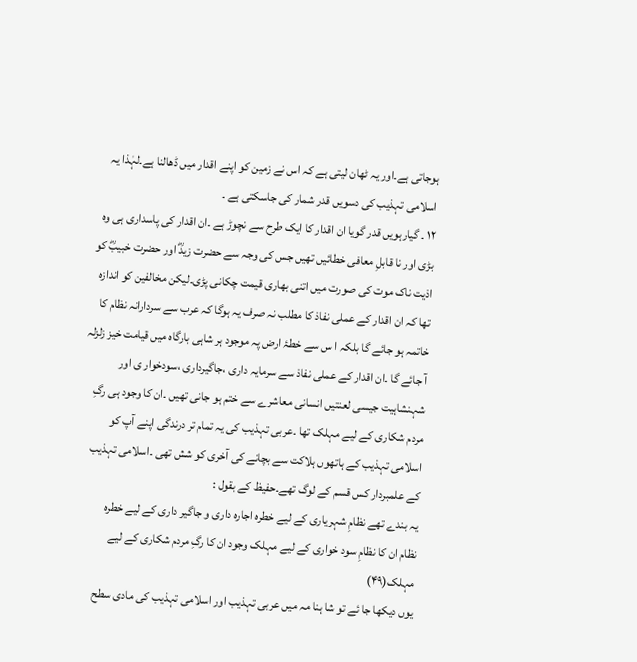ہوجاتی ہے۔اور یہ ٹھان لیتی ہے کہ اس نے زمین کو اپنے اقدار میں ڈھالنا ہے۔لہٰذا یہ اسلامی تہذیب کی دسویں قدر شمار کی جاسکتی ہے ۔
۱۲ ۔ گیارہویں قدر گویا ان اقدار کا ایک طرح سے نچوڑ ہے ۔ان اقدار کی پاسداری ہی وہ بڑی اور نا قابلِ معافی خطائیں تھیں جس کی وجہ سے حضرت زیدؓ اور حضرت خبیبؓ کو اذیت ناک موت کی صورت میں اتنی بھاری قیمت چکانی پڑی۔لیکن مخالفین کو اندازہ تھا کہ ان اقدار کے عملی نفاذ کا مطلب نہ صرف یہ ہوگا کہ عرب سے سردارانہ نظام کا خاتمہ ہو جائے گا بلکہ ا س سے خطۂ ارض پہ موجود ہر شاہی بارگاہ میں قیامت خیز زلزلہ آ جائے گا ۔ان اقدار کے عملی نفاذ سے سرمایہ داری ،جاگیرداری ،سودخوار ی اور شہنشاہیت جیسی لعنتیں انسانی معاشرے سے ختم ہو جانی تھیں ۔ان کا وجود ہی رگِ مردم شکاری کے لیے مہلک تھا ۔عربی تہذیب کی یہ تمام تر درندگی اپنے آپ کو اسلامی تہذیب کے ہاتھوں ہلاکت سے بچانے کی آخری کو شش تھی ۔اسلامی تہذیب کے علمبردار کس قسم کے لوگ تھے۔حفیظ کے بقول :
یہ بندے تھے نظامِ شہریاری کے لیے خطرہ اجارہ داری و جاگیر داری کے لیے خطرہ
نظام ان کا نظامِ سود خواری کے لیے مہلک وجود ان کا رگِ مردم شکاری کے لیے مہلک(۴۹)
یوں دیکھا جا ئے تو شا ہنا مہ میں عربی تہذیب اور اسلامی تہذیب کی مادی سطح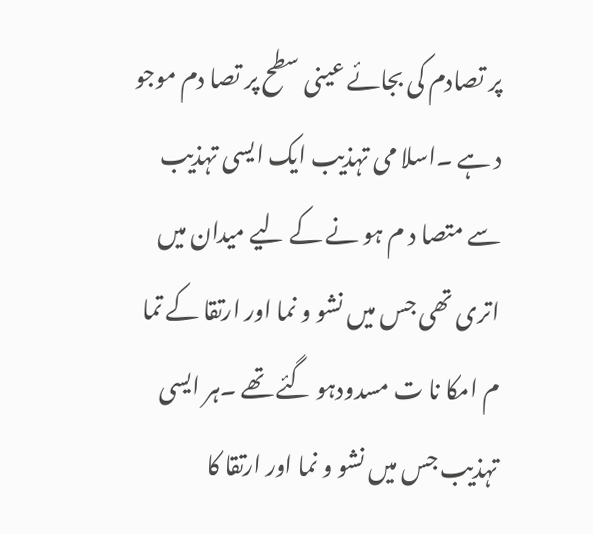پر تصادم کی بجائے عینی سطح پر تصا دم موجو د ہے ۔اسلا می تہذیب ایک ایسی تہذیب سے متصا د م ہو نے کے لیے میدان میں اتری تھی جس میں نشو و نما اور ارتقا کے تما م امکا نا ت مسدودہو گئے تھے ۔ہر ایسی تہذیب جس میں نشو و نما اور ارتقا کا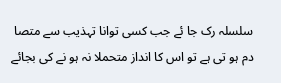سلسلہ رک جا ئے جب کسی توانا تہذیب سے متصا دم ہو تی ہے تو اس کا انداز متحملا نہ ہو نے کی بجائے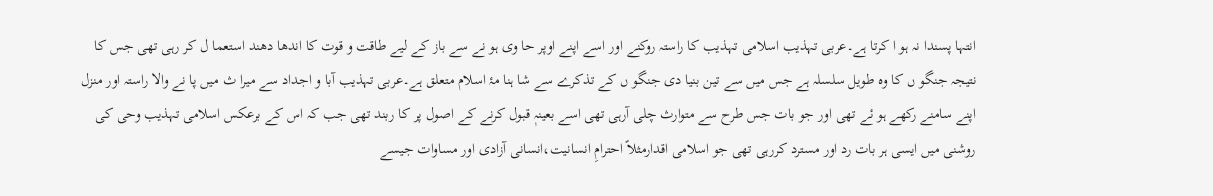انتہا پسندا نہ ہو ا کرتا ہے۔عربی تہذیب اسلامی تہذیب کا راستہ روکنے اور اسے اپنے اوپر حا وی ہو نے سے باز کے لیے طاقت و قوت کا اندھا دھند استعما ل کر رہی تھی جس کا نتیجہ جنگو ں کا وہ طویل سلسلہ ہے جس میں سے تین بنیا دی جنگو ں کے تذکرے سے شا ہنا مۂ اسلام متعلق ہے۔عربی تہذیب آبا و اجداد سے میرا ث میں پا نے والا راستہ اور منزل اپنے سامنے رکھے ہو ئے تھی اور جو بات جس طرح سے متوارث چلی آرہی تھی اسے بعینہٖ قبول کرنے کے اصول پر کا ربند تھی جب کہ اس کے برعکس اسلامی تہذیب وحی کی روشنی میں ایسی ہر بات رد اور مسترد کررہی تھی جو اسلامی اقدارمثلاً احترامِ انسانیت،انسانی آزادی اور مساوات جیسے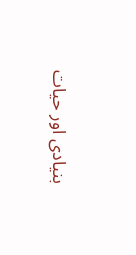بنیادی اور حیات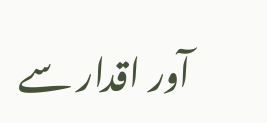آور اقدار سے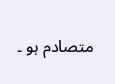متصادم ہو ۔